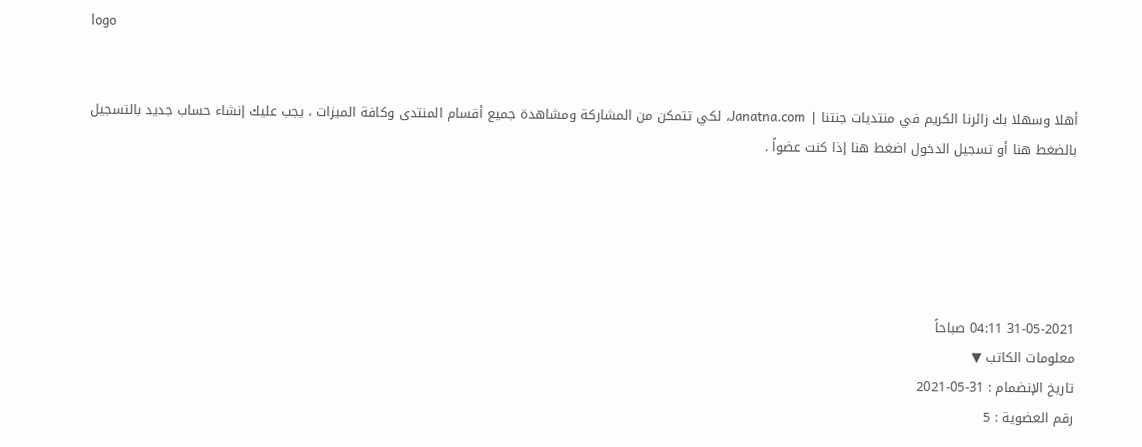logo


أهلا وسهلا بك زائرنا الكريم في منتديات جنتنا | Janatna.com، لكي تتمكن من المشاركة ومشاهدة جميع أقسام المنتدى وكافة الميزات ، يجب عليك إنشاء حساب جديد بالتسجيل بالضغط هنا أو تسجيل الدخول اضغط هنا إذا كنت عضواً .





31-05-2021 04:11 صباحاً
معلومات الكاتب ▼
تاريخ الإنضمام : 31-05-2021
رقم العضوية : 5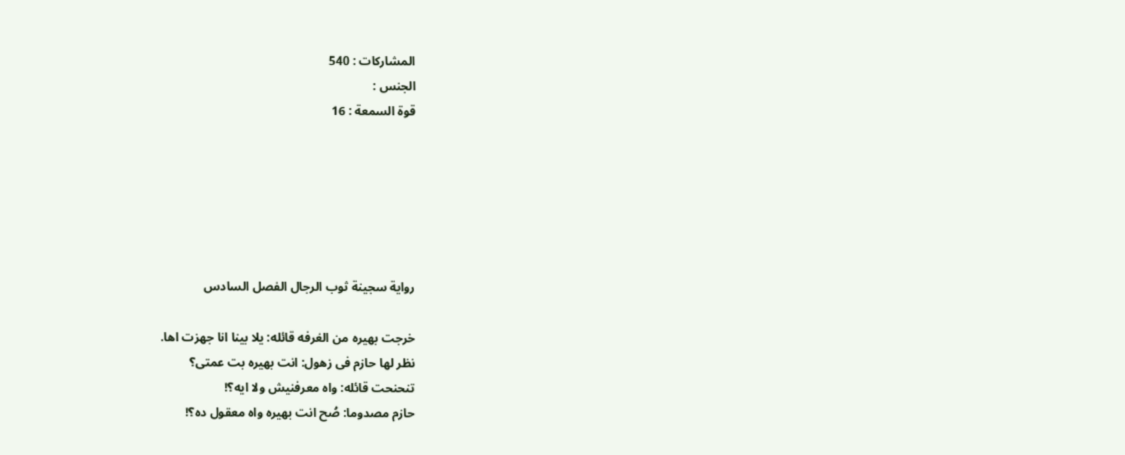المشاركات : 540
الجنس :
قوة السمعة : 16






رواية سجينة ثوب الرجال الفصل السادس

خرجت بهيره من الغرفه قائله: يلا بينا انا جهزت اها.
نظر لها حازم فى زهول: انت بهيره بت عمتى؟
تنحنحت قائله: واه معرفنيش ولا ايه؟!
حازم مصدوما: صُح انت بهيره واه معقول ده؟!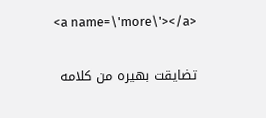<a name=\'more\'></a>

تضايقت بهيره من كلامه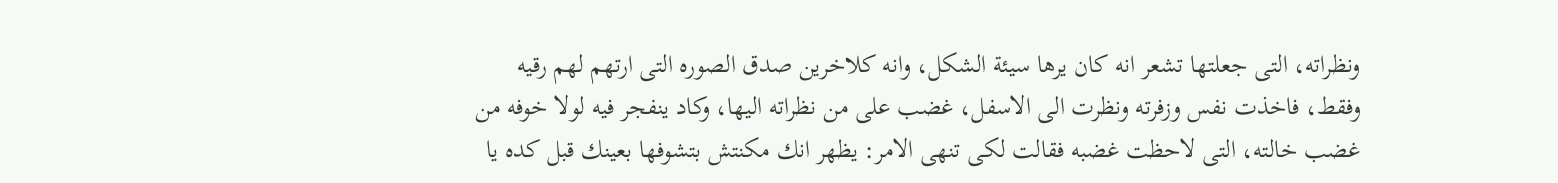ونظراته، التى جعلتها تشعر انه كان يرها سيئة الشكل، وانه كلاخرين صدق الصوره التى ارتهم لهم رقيه وفقط، فاخذت نفس وزفرته ونظرت الى الاسفل، غضب على من نظراته اليها، وكاد ينفجر فيه لولا خوفه من غضب خالته، التى لاحظت غضبه فقالت لكى تنهى الامر: يظهر انك مكنتش بتشوفها بعينك قبل كده يا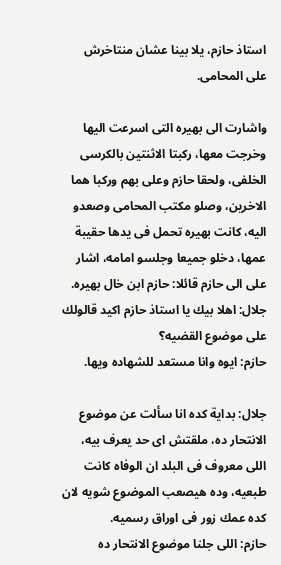استاذ حازم، يلا بينا عشان منتاخرش على المحامى.

واشارت الى بهيره التى اسرعت اليها وخرجت معها، ركبتا الاثنتين بالكرسى الخلفى، ولحقا حازم وعلى بهم وركبا هما الاخرين، وصلو مكتب المحامى وصعدو اليه، كانت بهيره تحمل فى يدها حقيبة عمها، دخلو جميعا وجلسو امامه، اشار على الى حازم قائلا: حازم ابن خال بهيره.
جلال: اهلا بيك يا استاذ حازم اكيد قالولك على موضوع القضيه؟
حازم: ايوه وانا مستعد للشهاده ويها.

جلال: بداية كده انا سألت عن موضوع الانتحار ده، ملقتش اى حد يعرف بيه، اللى معروف فى البلد ان الوفاه كانت طبعيه، وده هيصعب الموضوع شويه لان كده عمك زور فى اوراق رسميه.
حازم: اللى جلنا موضوع الانتحار ده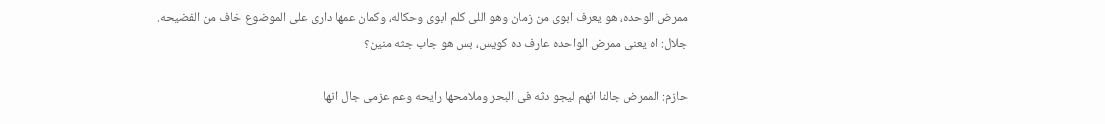ممرض الوحده، هو يعرف ابوى من زمان وهو اللى كلم ابوى وحكاله، وكمان عمها دارى على الموضوع خاف من الفضيحه.
جلال: اه يعنى ممرض الواحده عارف ده كويس، بس هو جاب جثه منين؟

حازم: الممرض جالنا انهم ليجو دثه فى البحر وملامحها رايحه وعم عزمى جال انها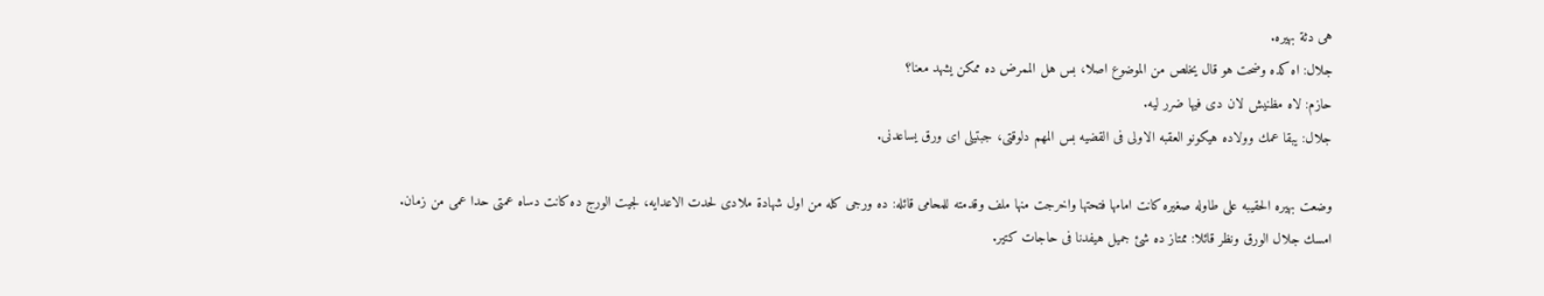هى دثة بهيره.
جلال: اه كده وضحت هو قال يخلص من الموضوع اصلا، بس هل الممرض ده ممكن يشهد معنا؟
حازم: لاه مظنيش لان دى فيها ضرر ليه.
جلال: يبقا عمك وولاده هيكونو العقبه الاولى فى القضيه بس المهم دلوقتى، جبتيلى اى ورق يساعدنى.

وضعت بهيره الحقيبه على طاوله صغيره كانت امامها فتحتها واخرجت منها ملف وقدمته للمحامى قائله: ده ورجى كله من اول شهادة ملادى لحدت الاعدايه، لجيت الورج ده كانت دساه عمتى حدا عمى من زمان.
امسك جلال الورق ونظر قائلا: ممتاز ده شئ جميل هيفدنا فى حاجات كتير.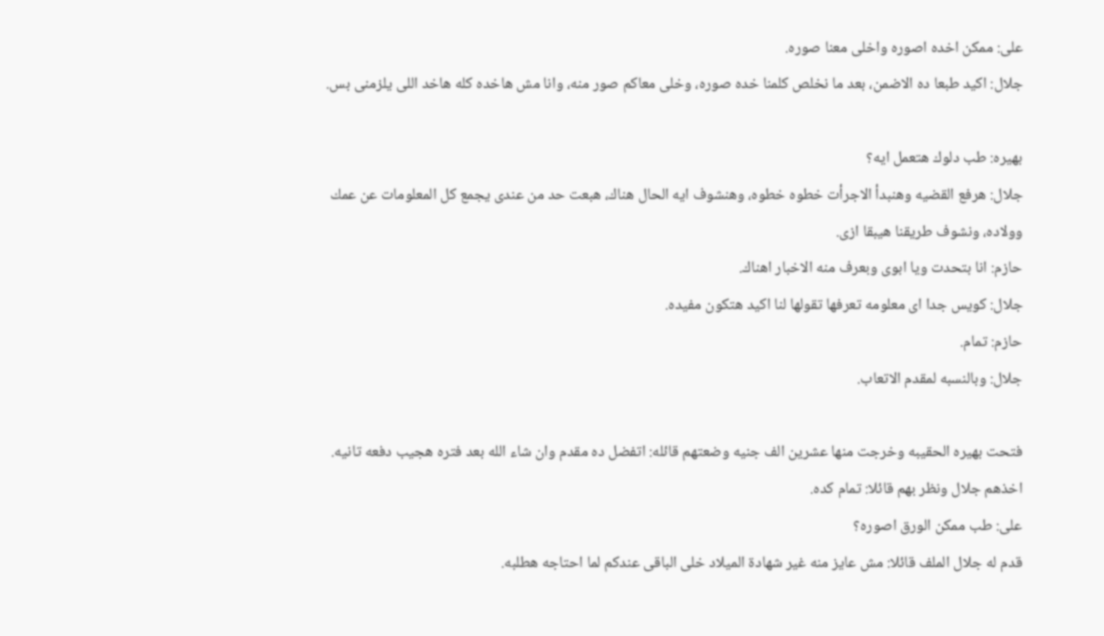على: ممكن اخده اصوره واخلى معنا صوره.
جلال: اكيد طبعا ده الاضمن، بعد ما نخلص كلمنا خده صوره، وخلى معاكم صور منه، وانا مش هاخده كله هاخد اللى يلزمنى بس.

بهيره: طب دلوك هتعمل ايه؟
جلال: هرفع القضيه وهنبدأ الاجرأت خطوه خطوه، وهنشوف ايه الحال هناك، هبعت حد من عندى يجمع كل المعلومات عن عمك وولاده، ونشوف طريقنا هيبقا ازى.
حازم: انا بتحدت ويا ابوى وبعرف منه الاخبار اهناك.
جلال: كويس جدا اى معلومه تعرفها تقولها لنا اكيد هتكون مفيده.
حازم: تمام.
جلال: وبالنسبه لمقدم الاتعاب.

فتحت بهيره الحقيبه وخرجت منها عشرين الف جنيه وضعتهم قائله: اتفضل ده مقدم وان شاء الله بعد فتره هجيب دفعه تانيه.
اخذهم جلال ونظر بهم قائلا: تمام كده.
على: طب ممكن الورق اصوره؟
قدم له جلال الملف قائلا: مش عايز منه غير شهادة الميلاد خلى الباقى عندكم لما احتاجه هطلبه.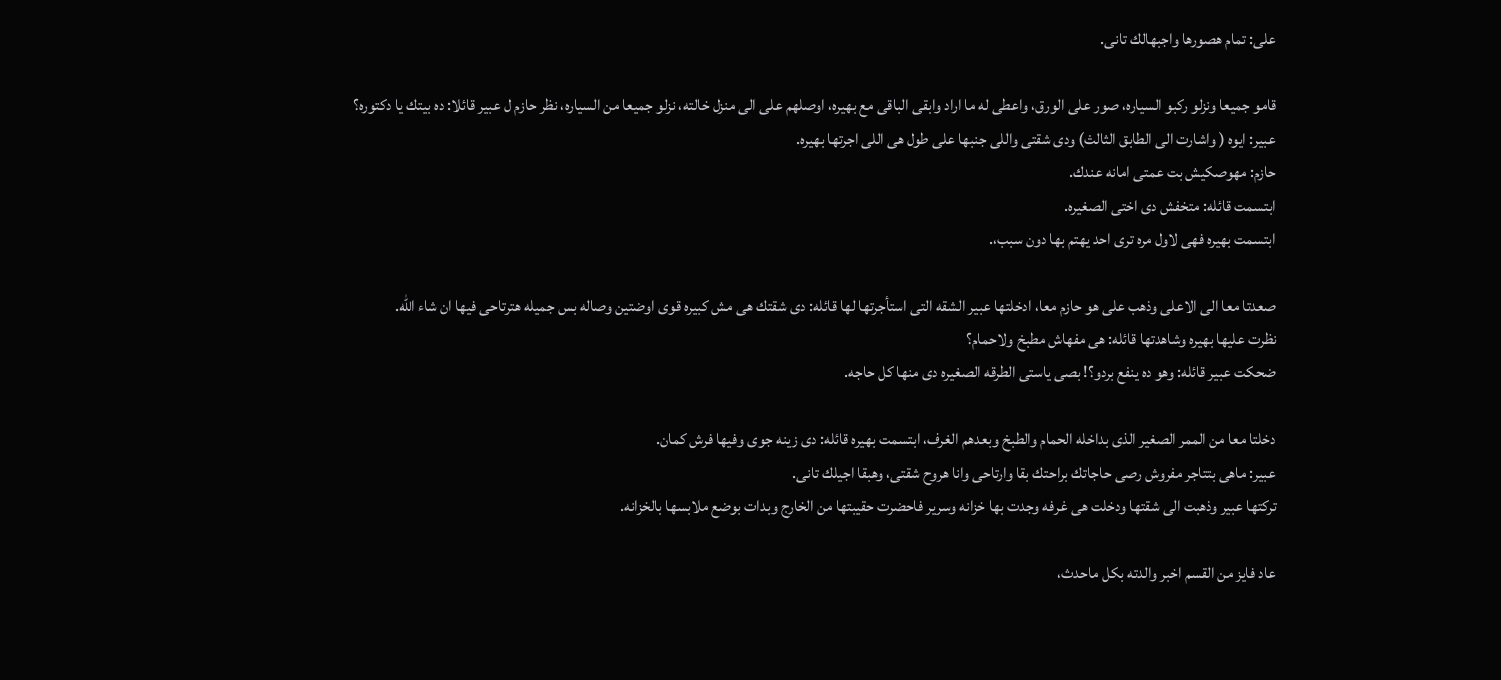على: تمام هصورها واجبهالك تانى.

قامو جميعا ونزلو ركبو السياره، صور على الورق، واعطى له ما اراد وابقى الباقى مع بهيره، اوصلهم على الى منزل خالته، نزلو جميعا من السياره، نظر حازم ل عبير قائلا: ده بيتك يا دكتوره؟
عبير: ايوه ( واشارت الى الطابق الثالث) ودى شقتى واللى جنبها على طول هى اللى اجرتها بهيره.
حازم: مهوصكيش بت عمتى امانه عندك.
ابتسمت قائله: متخفش دى اختى الصغيره.
ابتسمت بهيره فهى لاول مره ترى احد يهتم بها دون سبب،.

صعدتا معا الى الاعلى وذهب على هو حازم معا، ادخلتها عبير الشقه التى استأجرتها لها قائله: دى شقتك هى مش كبيره قوى اوضتين وصاله بس جميله هترتاحى فيها ان شاء الله.
نظرت عليها بهيره وشاهدتها قائله: هى مفهاش مطبخ ولاحمام؟
ضحكت عبير قائله: وهو ده ينفع بردو؟! بصى ياستى الطرقه الصغيره دى منها كل حاجه.

دخلتا معا من الممر الصغير الذى بداخله الحمام والطبخ وبعدهم الغرف، ابتسمت بهيره قائله: دى زينه جوى وفيها فرش كمان.
عبير: ماهى بتتاجر مفروش رصى حاجاتك براحتك بقا وارتاحى وانا هروح شقتى، وهبقا اجيلك تانى.
تركتها عبير وذهبت الى شقتها ودخلت هى غرفه وجدت بها خزانه وسرير فاحضرت حقيبتها من الخارج وبدات بوضع ملابسها بالخزانه.

عاد فايز من القسم اخبر والدته بكل ماحدث،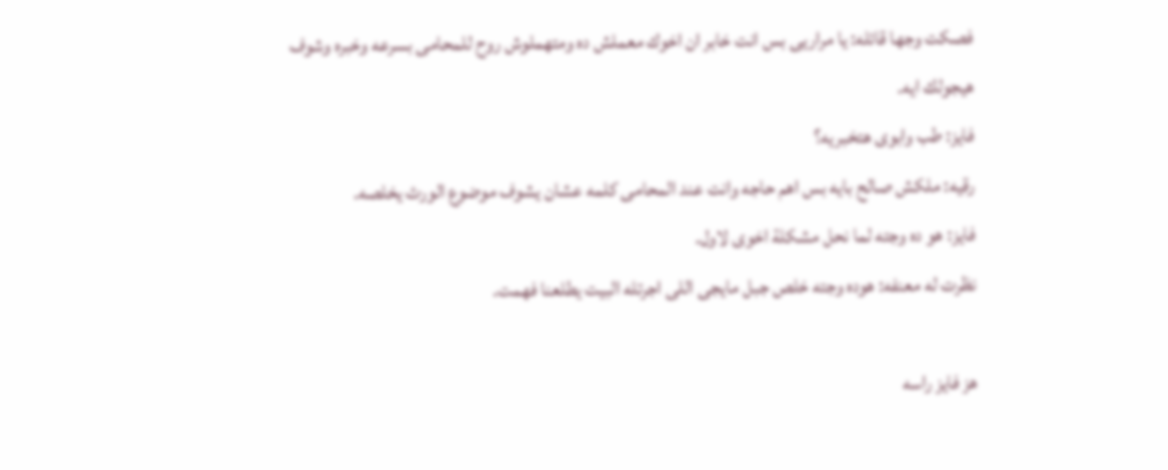فصكت وجها قائله: يا مراريى بس انت خابر ان اخوك معملش ده ومتهملوش روح للمحامى بسرعه وخبره وشوف هيجولك ايه.
فايز: طب وابوى هتخبريه؟
رقيه: ملكش صالح بايه بس اهم حاجه وانت عند المحامى كلمه عشان يشوف موضوع الورث يخلصه.
فايز: هو ده وجته لما نحل مشكلة اخوى لاول.
نظرت له معنفه: هوده وجته خلص جبل مايجى اللى اجرتله البيت يطلعنا فهمت.

هز فايز راسه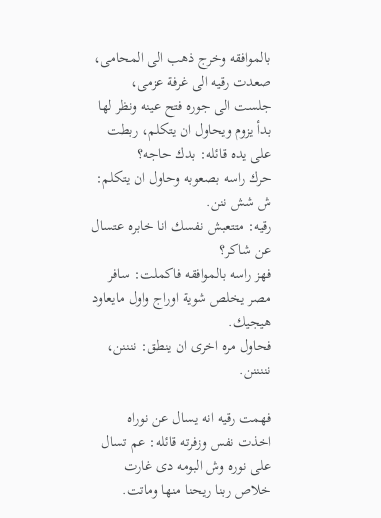بالموافقه وخرج ذهب الى المحامى، صعدت رقيه الى غرفة عزمى، جلست الى جوره فتح عينه ونظر لها بدأ يزوم ويحاول ان يتكلم، ربطت على يده قائله: بدك حاجه؟
حرك راسه بصعوبه وحاول ان يتكلم: ش شش ننن.
رقيه: متتعبش نفسك انا خابره عتسال عن شاكر؟
فهز راسه بالموافقه فاكملت: سافر مصر يخلص شوية اوراج واول مايعاود هيجيك.
فحاول مره اخرى ان ينطق: ننننن، نننننن.

فهمت رقيه انه يسال عن نوراه اخذت نفس وزفرته قائله: عم تسال على نوره وش البومه دى غارت خلاص ربنا ريحنا منها وماتت.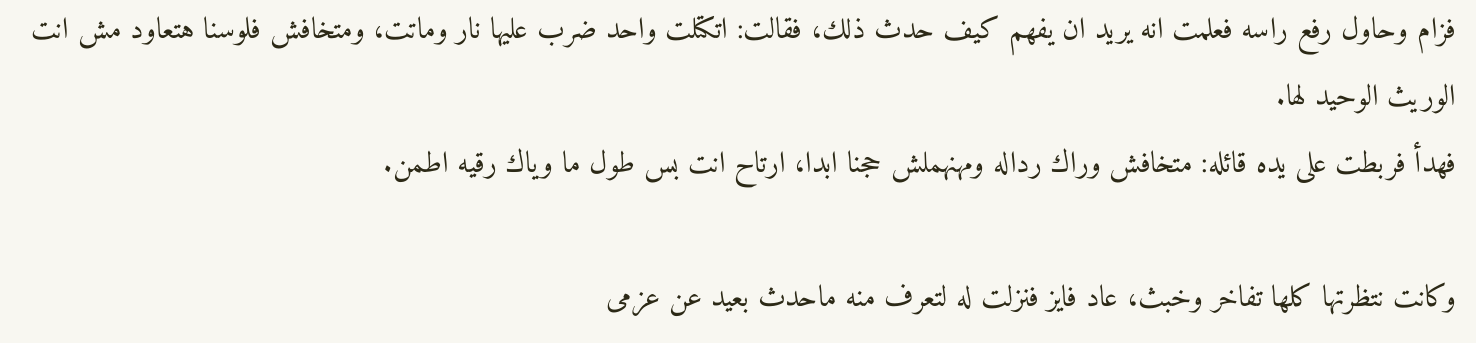فزام وحاول رفع راسه فعلمت انه يريد ان يفهم كيف حدث ذلك، فقالت: اتكتلت واحد ضرب عليها نار وماتت، ومتخافش فلوسنا هتعاود مش انت الوريث الوحيد لها.
فهدأ فربطت على يده قائله: متخافش وراك رداله ومهنهملش حجنا ابدا، ارتاح انت بس طول ما وياك رقيه اطمن.

وكانت نتظرتها كلها تفاخر وخبث، عاد فايز فنزلت له لتعرف منه ماحدث بعيد عن عزمى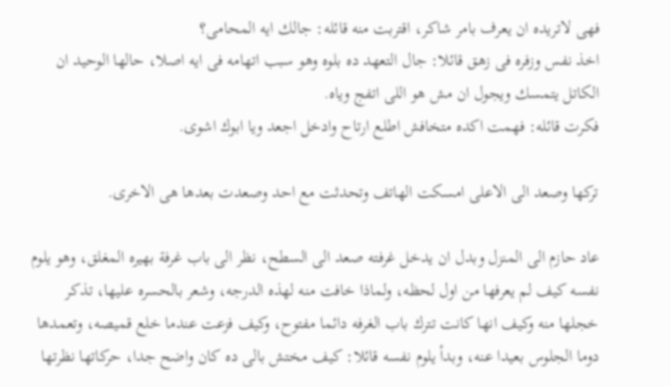فهى لاتريده ان يعرف بامر شاكر، اقتربت منه قائله: جالك ايه المحامى؟
اخذ نفس وزفره فى زهق قائلا: جال التعهد ده بلوه وهو سبب اتهامه فى ايه اصلا، حالها الوحيد ان الكاتل يتمسك ويجول ان مش هو اللى اتفج وياه.
فكرت قائله: فهمت اكده متخافش اطلع ارتاح وادخل اجعد ويا ابوك اشوى.

تركها وصعد الى الاعلى امسكت الهاتف وتحدثت مع احد وصعدت بعدها هى الاخرى.

عاد حازم الى المنزل وبدل ان يدخل غرفته صعد الى السطح، نظر الى باب غرفة بهيره المغلق، وهو يلوم نفسه كيف لم يعرفها من اول لحظه، ولماذا خافت منه لهذه الدرجه، وشعر بالحسره عليها، تذكر خجلها منه وكيف انها كانت تترك باب الغرفه دائما مفتوح، وكيف فزعت عندما خلع قميصه، وتعمدها دوما الجلوس بعيدا عنه، وبدأ يلوم نفسه قائلا: كيف مختش بالى ده كان واضح جدا، حركاتها نظرتها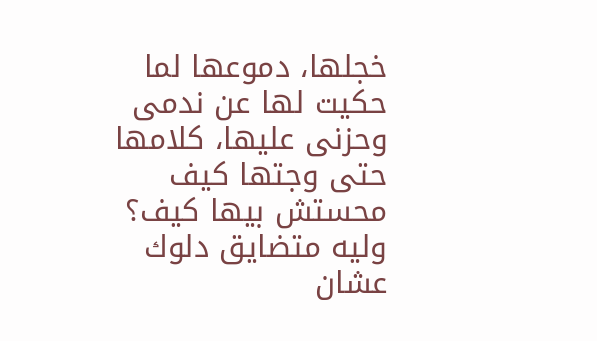خجلها، دموعها لما حكيت لها عن ندمى وحزنى عليها، كلامها حتى وجتها كيف محستش بيها كيف؟ وليه متضايق دلوك عشان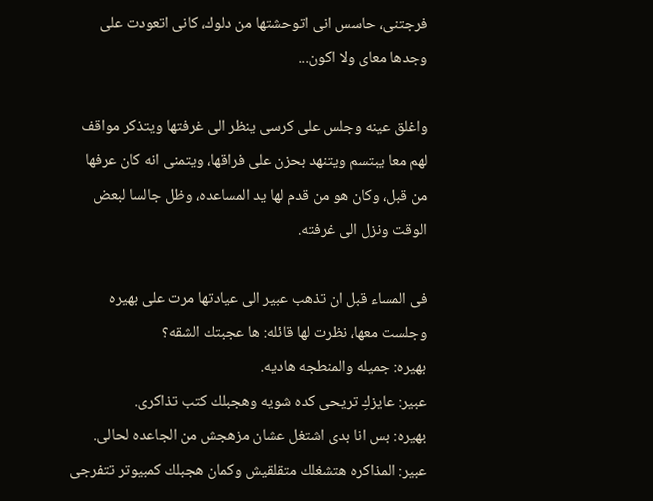فرجتنى، حاسس انى اتوحشتها من دلوك، كانى اتعودت على وجدها معاى ولا اكون...

واغلق عينه وجلس على كرسى ينظر الى غرفتها ويتذكر مواقف لهم معا يبتسم ويتنهد بحزن على فراقها، ويتمنى انه كان عرفها من قبل، وكان هو من قدم لها يد المساعده، وظل جالسا لبعض الوقت ونزل الى غرفته.

فى المساء قبل ان تذهب عبير الى عيادتها مرت على بهيره وجلست معها، نظرت لها قائله: ها عجبتك الشقه؟
بهيره: جميله والمنطجه هاديه.
عبير: عايزكِ تريحى كده شويه وهجبلك كتب تذاكرى.
بهيره: بس انا بدى اشتغل عشان مزهجش من الجاعده لحالى.
عبير: المذاكره هتشغلك متقلقيش وكمان هجبلك كمبيوتر تتفرجى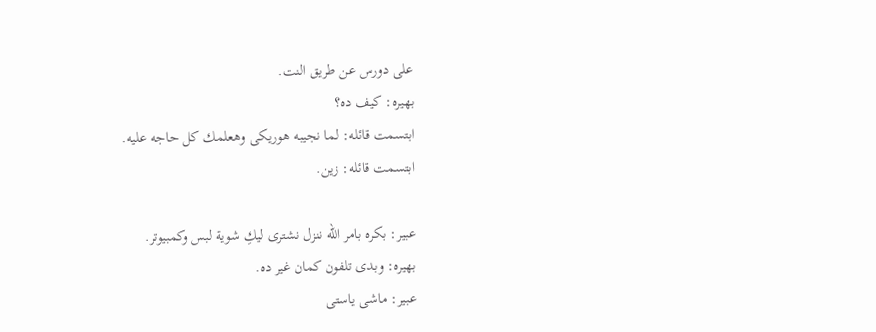على دورس عن طريق النت.
بهيره: كيف ده؟
ابتسمت قائله: لما نجيبه هوريكى وهعلمك كل حاجه عليه.
ابتسمت قائله: زين.

عبير: بكره بامر الله ننزل نشترى ليكِ شوية لبس وكمبيوتر.
بهيره: وبدى تلفون كمان غير ده.
عبير: ماشى ياستى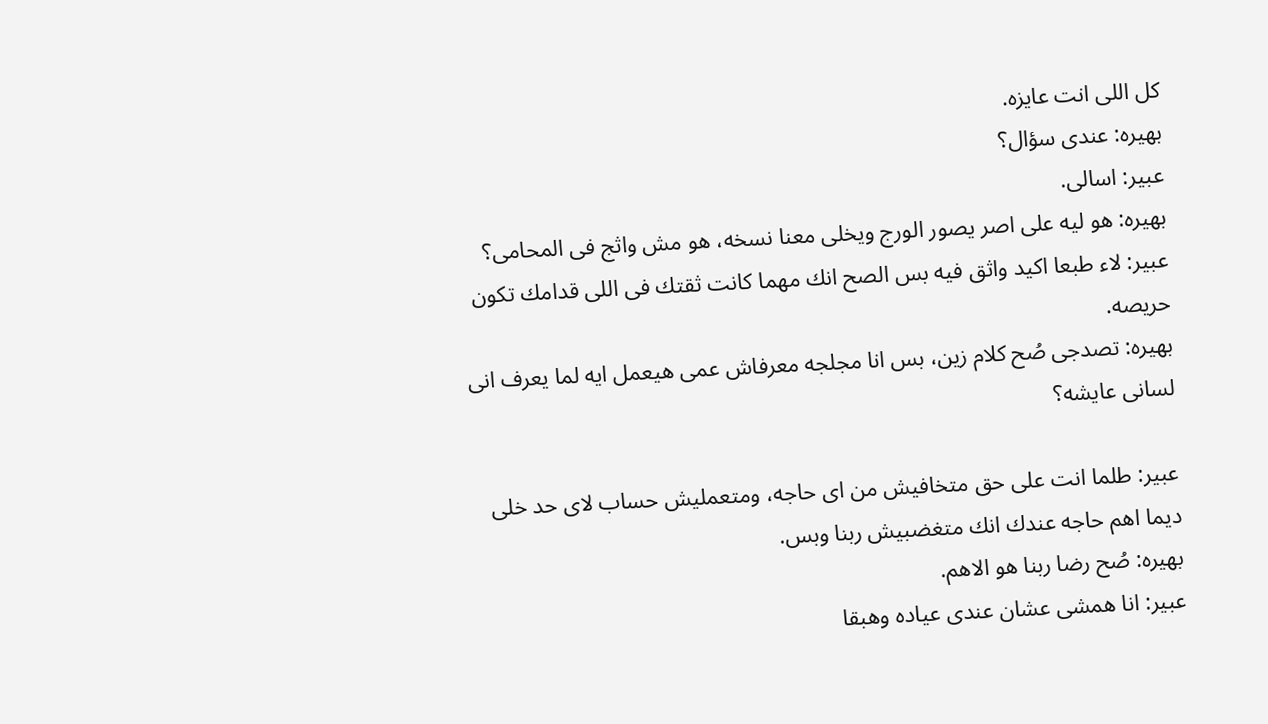كل اللى انت عايزه.
بهيره: عندى سؤال؟
عبير: اسالى.
بهيره: هو ليه على اصر يصور الورج ويخلى معنا نسخه، هو مش واثج فى المحامى؟
عبير: لاء طبعا اكيد واثق فيه بس الصح انك مهما كانت ثقتك فى اللى قدامك تكون حريصه.
بهيره: تصدجى صُح كلام زين، بس انا مجلجه معرفاش عمى هيعمل ايه لما يعرف انى لسانى عايشه؟

عبير: طلما انت على حق متخافيش من اى حاجه، ومتعمليش حساب لاى حد خلى ديما اهم حاجه عندك انك متغضبيش ربنا وبس.
بهيره: صُح رضا ربنا هو الاهم.
عبير: انا همشى عشان عندى عياده وهبقا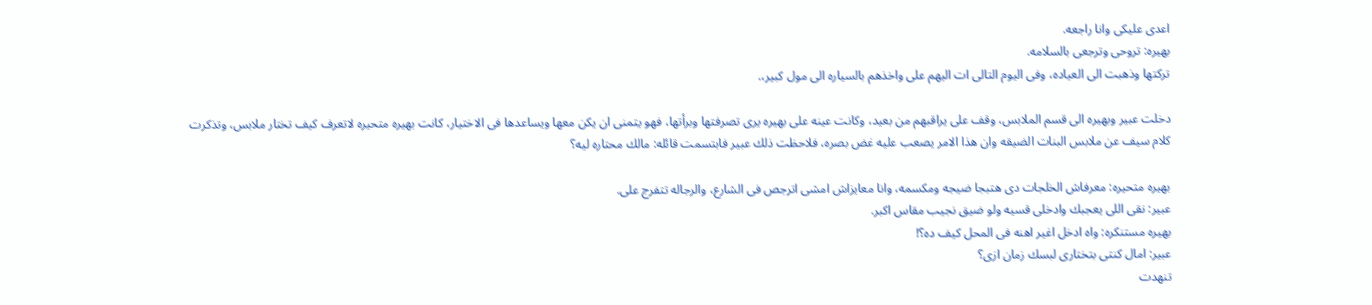اعدى عليكى وانا راجعه.
بهيره: تروحى وترجعى بالسلامه.
تركتها وذهبت الى العياده، وفى اليوم التالى ات اليهم على واخذهم بالسياره الى مول كبير،.

دخلت عبير وبهيره الى قسم الملابس، وقف على يراقبهم من بعيد، وكانت عينه على بهيره يرى تصرفتها وبرأتها، فهو يتمنى ان يكن معها ويساعدها فى الاختيار، كانت بهيره متحيره لاتعرف كيف تختار ملابس، وتذكرت كلام سيف عن ملابس البنات الضيقه وان هذا الامر يصعب عليه غض بصره، فلاحظت ذلك عبير فابتسمت قائله: مالك محتاره ليه؟

بهيره متحيره: معرفاش الخلجات دى هتبجا ضيجه ومكسمه، وانا معايزاش امشى اترجص فى الشارع، والرجاله تتفرج على.
عبير: نقى اللى يعجبك وادخلى قسيه ولو ضيق نجيب مقاس اكبر.
بهيره مستنكره: واه ادخل اغير اهنه فى المحل كيف ده؟!
عبير: امال كنتى بتختارى لبسك زمان ازى؟
تنهدت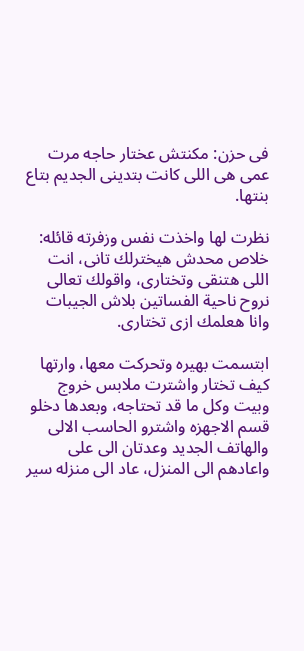فى حزن: مكنتش عختار حاجه مرت عمى هى اللى كانت بتدينى الجديم بتاع بنتها.

نظرت لها واخذت نفس وزفرته قائله: خلاص محدش هيخترلك تانى، انت اللى هتنقى وتختارى، واقولك تعالى نروح ناحية الفساتين بلاش الجيبات وانا هعلمك ازى تختارى.

ابتسمت بهيره وتحركت معها، وارتها كيف تختار واشترت ملابس خروج وبيت وكل ما قد تحتاجه، وبعدها دخلو قسم الاجهزه واشترو الحاسب الالى والهاتف الجديد وعدتان الى على واعادهم الى المنزل، عاد الى منزله سير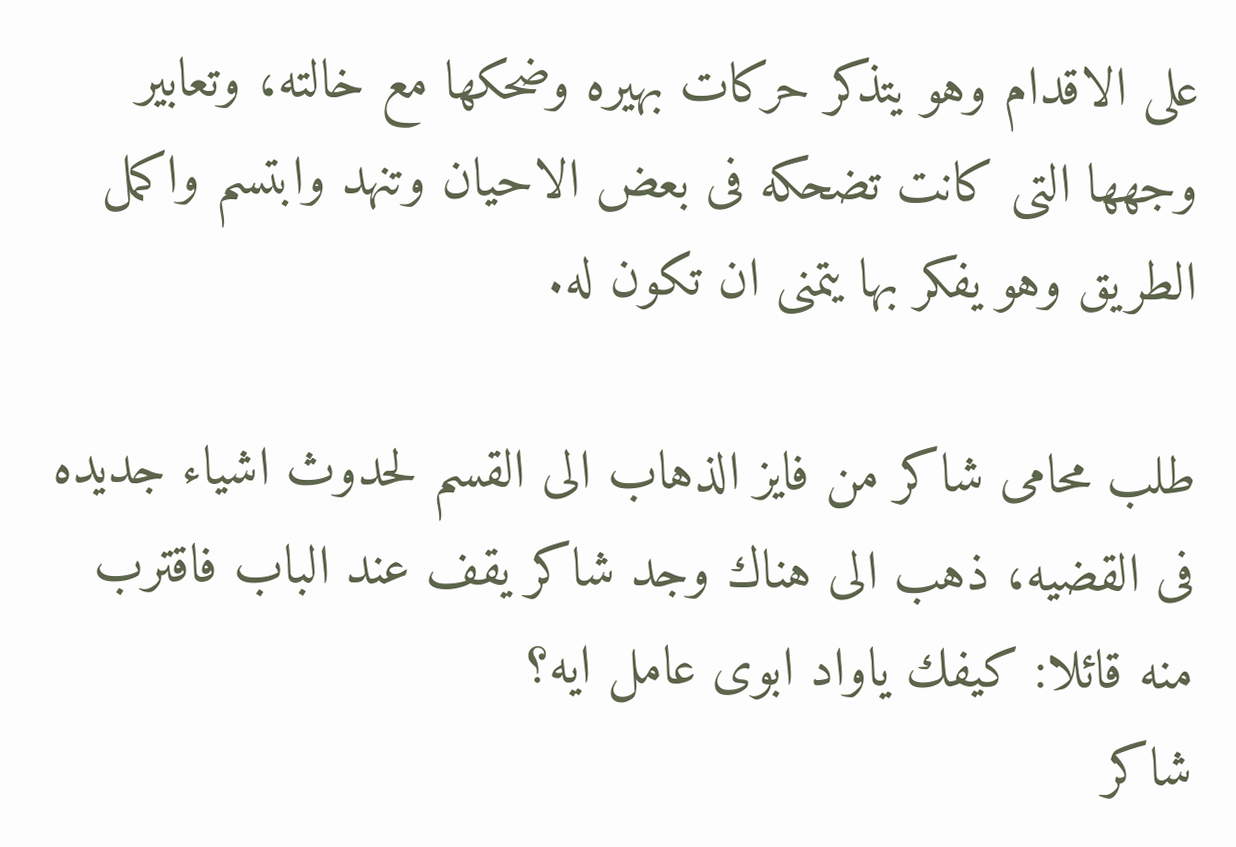على الاقدام وهو يتذكر حركات بهيره وضحكها مع خالته، وتعابير وجهها التى كانت تضحكه فى بعض الاحيان وتنهد وابتسم واكمل الطريق وهو يفكر بها يتمنى ان تكون له.

طلب محامى شاكر من فايز الذهاب الى القسم لحدوث اشياء جديده فى القضيه، ذهب الى هناك وجد شاكر يقف عند الباب فاقترب منه قائلا: كيفك ياواد ابوى عامل ايه؟
شاكر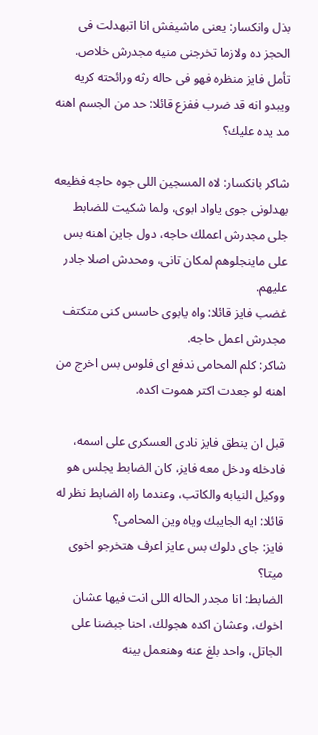بذل وانكسار: يعنى ماشيفش انا اتبهدلت فى الحجز ده ولازما تخرجنى منيه مجدرش خلاص.
تأمل فايز منظره فهو فى حاله رثه ورائحته كريه ويبدو انه قد ضرب ففزع قائلا: حد من الجسم اهنه مد يده عليك؟

شاكر بانكسار: لاه المسجين اللى جوه حاجه فظيعه بهدلونى جوى ياواد ابوى، ولما شكيت للضابط جلى مجدرش اعملك حاجه، دول جاين اهنه بس على ماينجلوهم لمكان تانى، ومحدش اصلا جادر عليهم.
غضب فايز قائلا: واه يابوى حاسس كنى متكتف مجدرش اعمل حاجه.
شاكر: كلم المحامى ندفع اى فلوس بس اخرج من اهنه لو جعدت اكتر هموت اكده.

قبل ان ينطق فايز نادى العسكرى على اسمه، فادخله ودخل معه فايز، كان الضابط يجلس هو ووكيل النيابه والكاتب، وعندما راه الضابط نظر له قائلا: ايه الجايبك وياه وين المحامى؟
فايز: جاى دلوك بس عايز اعرف هتخرجو اخوى ميتا؟
الضابط: انا مجدر الحاله اللى انت فيها عشان اخوك، وعشان اكده هجولك، احنا جبضنا على الجاتل، واحد بلغ عنه وهنعمل بينه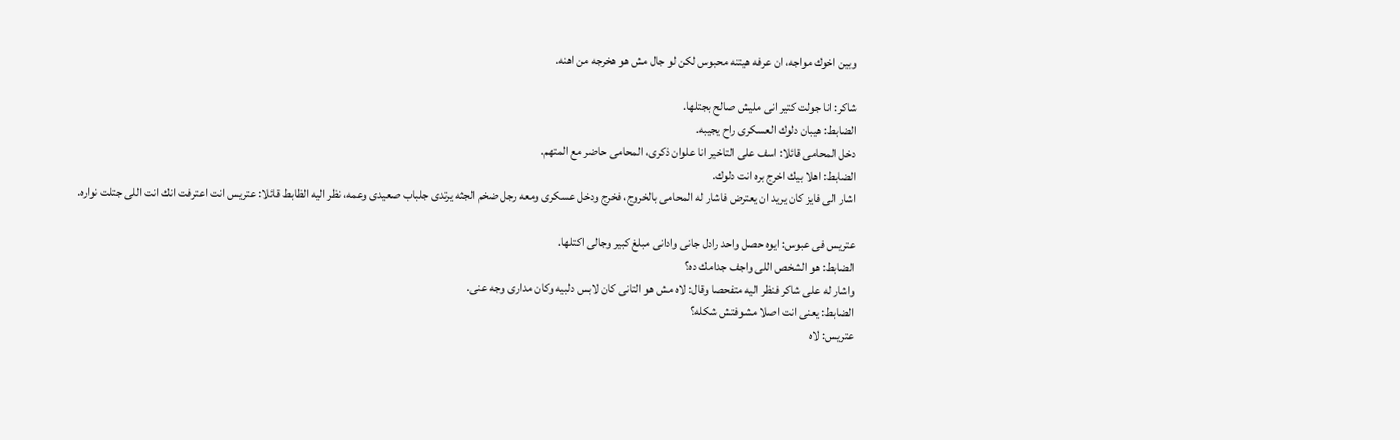وبين اخوك مواجه، ان عرفه هيتنه محبوس لكن لو جال مش هو هخرجه من اهنه.

شاكر: انا جولت كتير انى مليش صالح بجتلها.
الضابط: هيبان دلوك العسكرى راح يجيبه.
دخل المحامى قائلا: اسف على التاخير انا علوان ذكرى، المحامى حاضر مع المتهم.
الضابط: اهلا بيك اخرج بره انت دلوك.
اشار الى فايز كان يريد ان يعترض فاشار له المحامى بالخروج، فخرج ودخل عسكرى ومعه رجل ضخم الجثه يرتدى جلباب صعيدى وعمه، نظر اليه الظابط قائلا: عتريس انت اعترفت انك انت اللى جتلت نواره.

عتريس فى عبوس: ايوه حصل واحد رادل جانى وادانى مبلغ كبير وجالى اكتلها.
الضابط: هو الشخص اللى واجف جدامك ده؟
واشار له على شاكر فنظر اليه متفحصا وقال: لاه مش هو التانى كان لابس دلبيه وكان مدارى وجه عنى.
الضابط: يعنى انت اصلا مشوفتش شكله؟
عتريس: لاه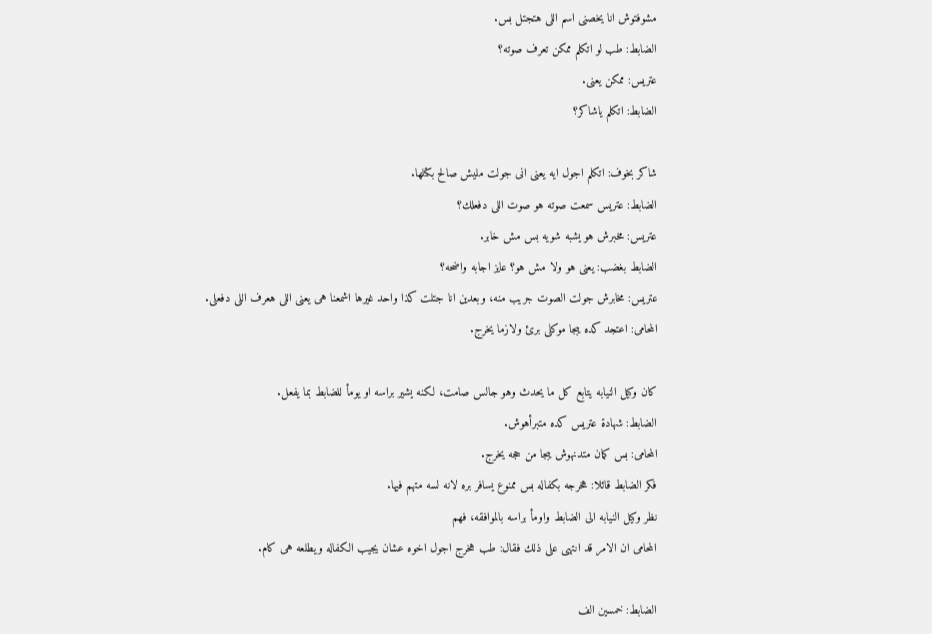مشوفتوش انا يخصنى اسم اللى هتجتل بس.
الضابط: طب لو اتكلم ممكن تعرف صوته؟
عتريس: ممكن يعنى.
الضابط: اتكلم ياشاكر؟

شاكر بخوف: اتكلم اجول ايه يعنى انى جولت مليش صالح بكتلها.
الضابط: عتريس سمعت صوته هو صوت اللى دفعلك؟
عتريس: مخبرش هو يشبه شويه بس مش خابر.
الضابط بغضب: يعنى هو ولا مش هو؟ عايز اجابه واضحه؟
عتريس: مخابرش جولت الصوت جريب منه، وبعدين انا جتلت كذا واحد غيرها اشمعنا هى يعنى اللى هعرف اللى دفعلى.
المحامى: اعتجد كده يبجا موكلى برئ ولازما يخرج.

كان وكيل النيابه يتابع كل ما يحدث وهو جالس صامت، لكنه يشير براسه او يومأ للضابط بما يفعل.
الضابط: شهادة عتريس كده متبرأهوش.
المحامى: بس كمان متدنهوش يبجا من حجه يخرج.
فكر الضابط قائلا: هخرجه بكفاله بس ممنوع يسافر بره لانه لسه متهم فيها.
نظر وكيل النيابه الى الضابط واومأ براسه بالموافقه، فهم
المحامى ان الامر قد انتهى على ذلك فقال: طب هخرج اجول اخوه عشان يجيب الكفاله ويطلعه هى كام.

الضابط: خمسين الف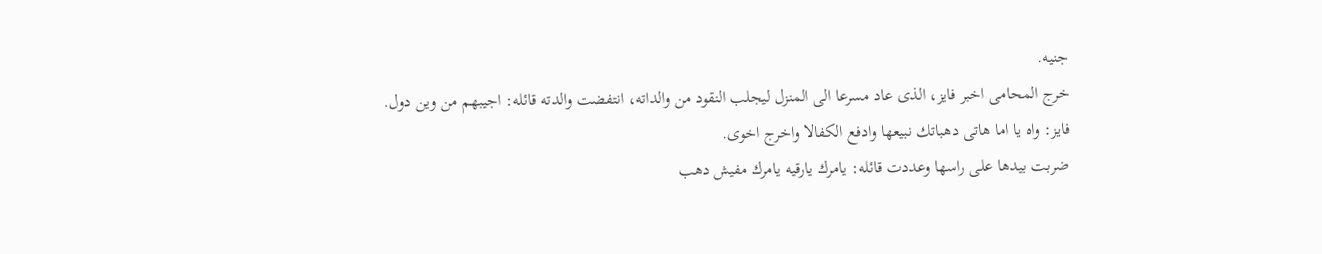جنيه.
خرج المحامى اخبر فايز، الذى عاد مسرعا الى المنزل ليجلب النقود من والداته، انتفضت والدته قائله: اجيبهم من وين دول.
فايز: واه يا اما هاتى دهباتك نبيعها وادفع الكفالا واخرج اخوى.
ضربت بيدها على راسها وعددت قائله: يامرك يارقيه يامرك مفيش دهب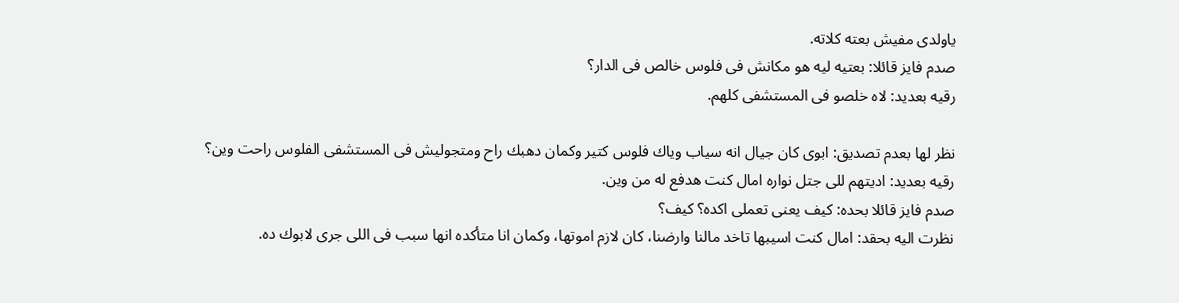ياولدى مفيش بعته كلاته.
صدم فايز قائلا: بعتيه ليه هو مكانش فى فلوس خالص فى الدار؟
رقيه بعديد: لاه خلصو فى المستشفى كلهم.

نظر لها بعدم تصديق: ابوى كان جيال انه سياب وياك فلوس كتير وكمان دهبك راح ومتجوليش فى المستشفى الفلوس راحت وين؟
رقيه بعديد: اديتهم للى جتل نواره امال كنت هدفع له من وين.
صدم فايز قائلا بحده: كيف يعنى تعملى اكده؟ كيف؟
نظرت اليه بحقد: امال كنت اسيبها تاخد مالنا وارضنا، كان لازم اموتها، وكمان انا متأكده انها سبب فى اللى جرى لابوك ده.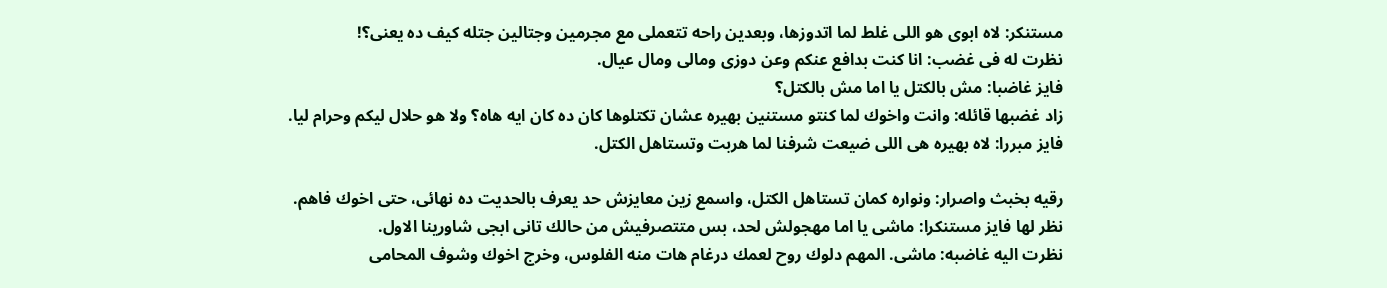مستنكر: لاه ابوى هو اللى غلط لما اتدوزها، وبعدين راحه تتعملى مع مجرمين وجتالين جتله كيف ده يعنى؟!
نظرت له فى غضب: انا كنت بدافع عنكم وعن دوزى ومالى ومال عيال.
فايز غاضبا: مش بالكتل يا اما مش بالكتل؟
زاد غضبها قائله: وانت واخوك لما كنتو مستنين بهيره عشان تكتلوها كان ده كان ايه هاه؟ ولا هو حلال ليكم وحرام ليا.
فايز مبررا: لاه بهيره هى اللى ضيعت شرفنا لما هربت وتستاهل الكتل.

رقيه بخبث واصرار: ونواره كمان تستاهل الكتل، واسمع زين معايزش حد يعرف بالحديت ده نهائى، حتى اخوك فاهم.
نظر لها فايز مستنكرا: ماشى يا اما مهجولش لحد، بس متتصرفيش من حالك تانى ابجى شاورينا الاول.
نظرت اليه غاضبه: ماشى. المهم دلوك روح لعمك درغام هات منه الفلوس، وخرج اخوك وشوف المحامى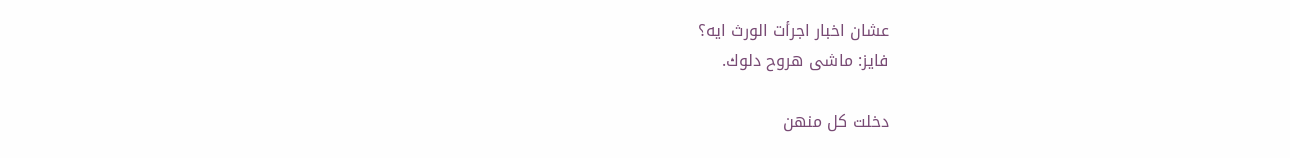عشان اخبار اجرأت الورث ايه؟
فايز: ماشى هروح دلوك.

دخلت كل منهن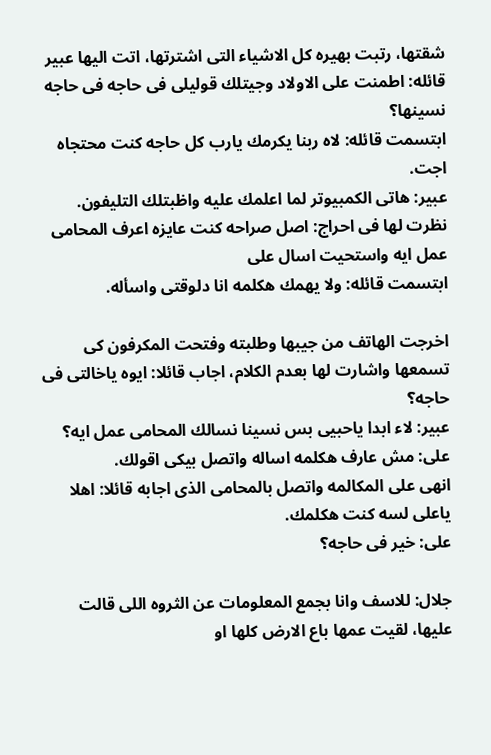شقتها، رتبت بهيره كل الاشياء التى اشترتها، اتت اليها عبير قائله: اطمنت على الاولاد وجيتلك قوليلى فى حاجه فى حاجه نسينها؟
ابتسمت قائله: لاه ربنا يكرمك يارب كل حاجه كنت محتجاه اجت.
عبير: هاتى الكمبيوتر لما اعلمك عليه واظبتلك التليفون.
نظرت لها فى احراج: اصل صراحه كنت عايزه اعرف المحامى عمل ايه واستحيت اسال على
ابتسمت قائله: ولا يهمك هكلمه انا دلوقتى واسأله.

اخرجت الهاتف من جيبها وطلبته وفتحت المكرفون كى تسمعها واشارت لها بعدم الكلام، اجاب قائلا: ايوه ياخالتى فى حاجه؟
عبير: لاء ابدا ياحبيى بس نسينا نسالك المحامى عمل ايه؟
على: مش عارف هكلمه اساله واتصل بيكى اقولك.
انهى على المكالمه واتصل بالمحامى الذى اجابه قائلا: اهلا ياعلى لسه كنت هكلمك.
على: خير فى حاجه؟

جلال: للاسف وانا بجمع المعلومات عن الثروه اللى قالت عليها، لقيت عمها باع الارض كلها او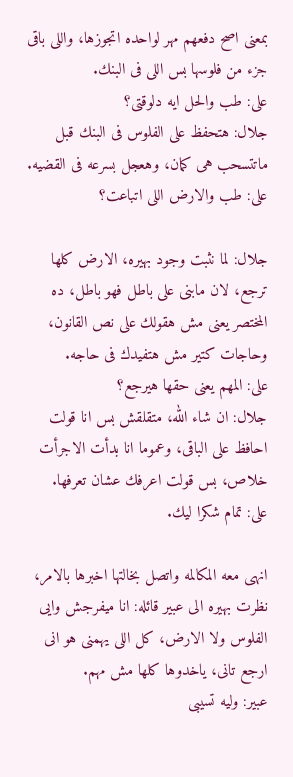بمعنى اصح دفعهم مهر لواحده اتجوزها، واللى باقى جزء من فلوسها بس اللى فى البنك.
على: طب والحل ايه دلوقتى؟
جلال: هتحفظ على الفلوس فى البنك قبل ماتتسحب هى كمان، وهعجل بسرعه فى القضيه.
على: طب والارض اللى اتباعت؟

جلال: لما نثبت وجود بهيره، الارض كلها ترجع، لان مابنى على باطل فهو باطل، ده المختصر يعنى مش هقولك على نص القانون، وحاجات كتير مش هتفيدك فى حاجه.
على: المهم يعنى حقها هيرجع؟
جلال: ان شاء الله، متقلقش بس انا قولت احافظ على الباقى، وعموما انا بدأت الاجرأت خلاص، بس قولت اعرفك عشان تعرفها.
على: تمام شكرا ليك.

انهى معه المكالمه واتصل بخالتها اخبرها بالامر، نظرت بهيره الى عبير قائله: انا ميفرجش وايى الفلوس ولا الارض، كل اللى يهمنى هو انى ارجع تانى، ياخدوها كلها مش مهم.
عبير: وليه تسيبى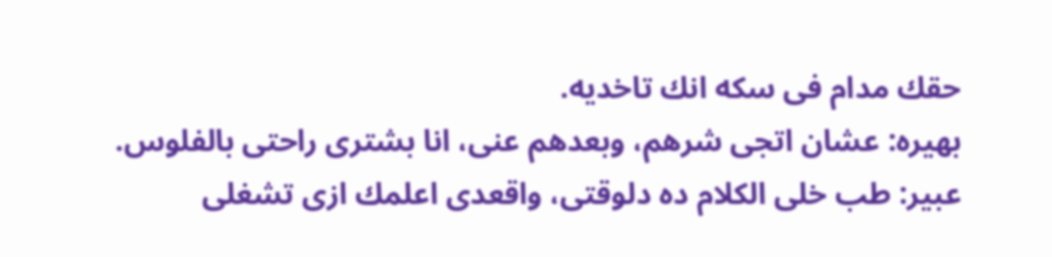حقك مدام فى سكه انك تاخديه.
بهيره: عشان اتجى شرهم، وبعدهم عنى، انا بشترى راحتى بالفلوس.
عبير: طب خلى الكلام ده دلوقتى، واقعدى اعلمك ازى تشغلى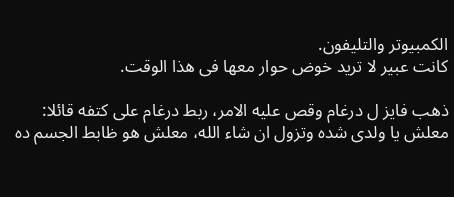الكمبيوتر والتليفون.
كانت عبير لا تريد خوض حوار معها فى هذا الوقت.

ذهب فايز ل درغام وقص عليه الامر، ربط درغام على كتفه قائلا: معلش يا ولدى شده وتزول ان شاء الله، معلش هو ظابط الجسم ده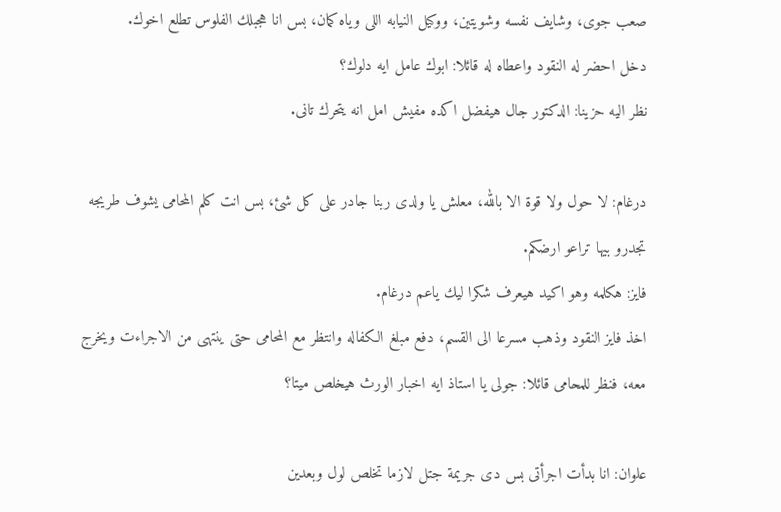صعب جوى، وشايف نفسه وشويتين، ووكيل النيابه اللى وياه كمان، بس انا هجبلك الفلوس تطلع اخوك.
دخل احضر له النقود واعطاه له قائلا: ابوك عامل ايه دلوك؟
نظر اليه حزينا: الدكتور جال هيفضل اكده مفيش امل انه يتحرك تانى.

درغام: لا حول ولا قوة الا بالله، معلش يا ولدى ربنا جادر على كل شئ، بس انت كلم المحامى يشوف طريجه تجدرو بيها تراعو ارضكم.
فايز: هكلمه وهو اكيد هيعرف شكرا ليك ياعم درغام.
اخذ فايز النقود وذهب مسرعا الى القسم، دفع مبلغ الكفاله وانتظر مع المحامى حتى ينتهى من الاجراءت ويخرج معه، فنظر للمحامى قائلا: جولى يا استاذ ايه اخبار الورث هيخلص ميتا؟

علوان: انا بدأت اجرأتى بس دى جريمة جتل لازما تخلص لول وبعدين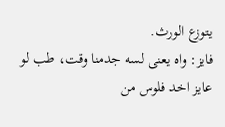يتوزع الورث.
فايز: واه يعنى لسه جدمنا وقت، طب لو عايز اخد فلوس من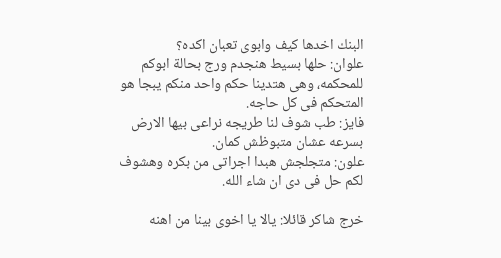البنك اخدها كيف وابوى تعبان اكده؟
علوان: حلها بسيط هنجدم ورج بحالة ابوكم للمحكمه، وهى هتدينا حكم واحد منكم يبجا هو المتحكم فى كل حاجه.
فايز: طب شوف لنا طريجه نراعى بيها الارض بسرعه عشان متبوظش كمان.
علون: متجلجش هبدا اجراتى من بكره وهشوف لكم حل فى دى ان شاء الله.

خرج شاكر قائلا: يالا يا اخوى بينا من اهنه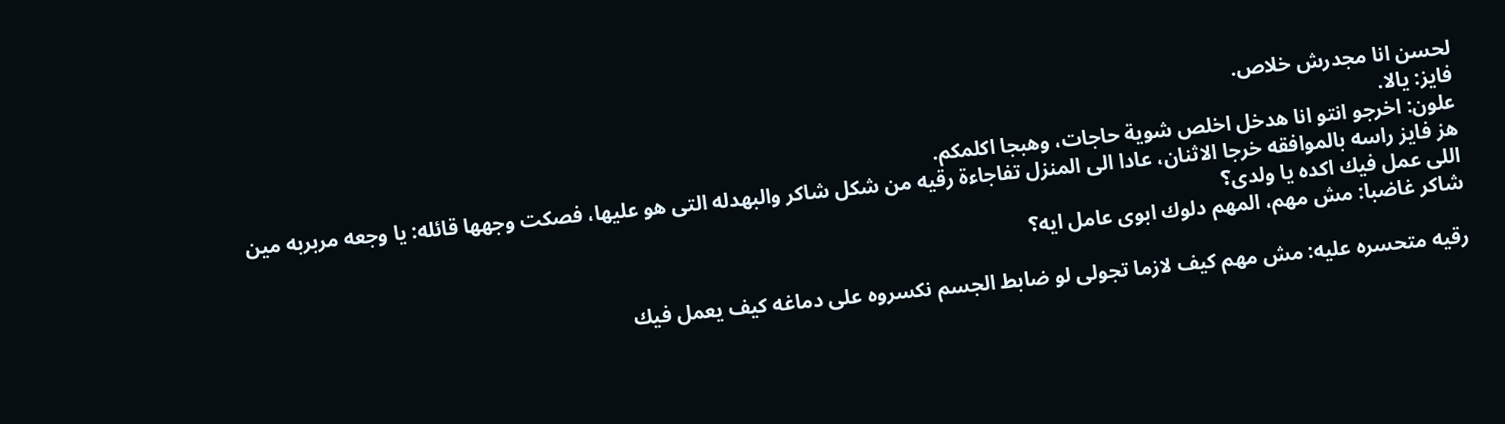لحسن انا مجدرش خلاص.
فايز: يالا.
علون: اخرجو انتو انا هدخل اخلص شوية حاجات، وهبجا اكلمكم.
هز فايز راسه بالموافقه خرجا الاثنان، عادا الى المنزل تفاجاءة رقيه من شكل شاكر والبهدله التى هو عليها، فصكت وجهها قائله: يا وجعه مربربه مين اللى عمل فيك اكده يا ولدى؟
شاكر غاضبا: مش مهم، المهم دلوك ابوى عامل ايه؟

رقيه متحسره عليه: مش مهم كيف لازما تجولى لو ضابط الجسم نكسروه على دماغه كيف يعمل فيك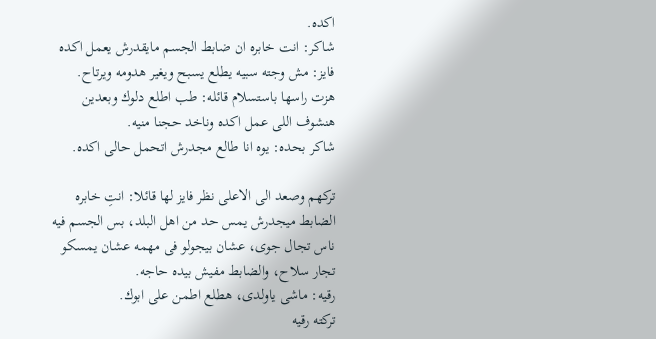اكده.
شاكر: انت خابره ان ضابط الجسم مايقدرش يعمل اكده
فايز: مش وجته سبيه يطلع يسبح ويغير هدومه ويرتاح.
هزت راسها باستسلام قائله: طب اطلع دلوك وبعدين هنشوف اللى عمل اكده وناخد حجنا منيه.
شاكر بحده: يوه انا طالع مجدرش اتحمل حالى اكده.

تركهم وصعد الى الاعلى نظر فايز لها قائلا: انتِ خابره الضابط ميجدرش يمس حد من اهل البلد، بس الجسم فيه ناس تجال جوى، عشان بيجولو فى مهمه عشان يمسكو تجار سلاح، والضابط مفيش بيده حاجه.
رقيه: ماشى ياولدى، هطلع اطمن على ابوك.
تركته رقيه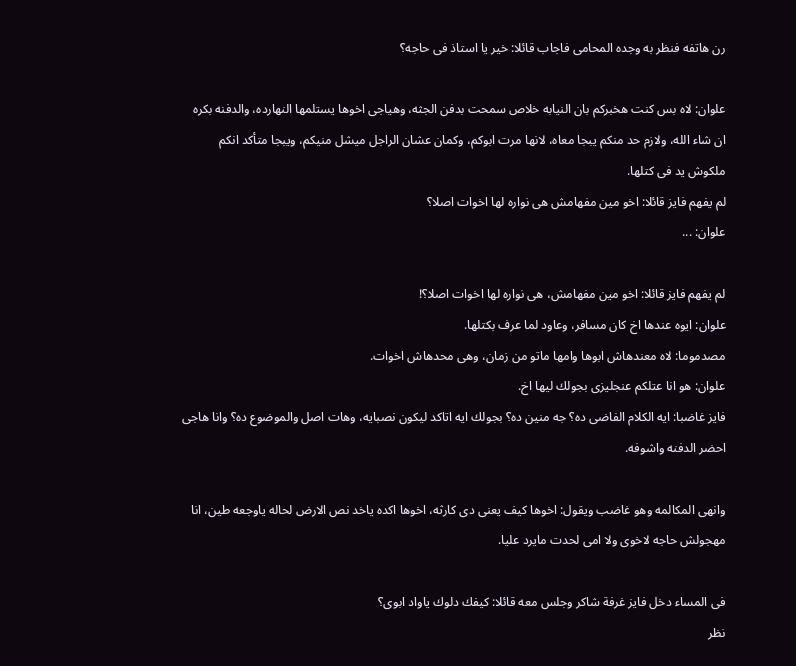رن هاتفه فنظر به وجده المحامى فاجاب قائلا: خير يا استاذ فى حاجه؟

علوان: لاه بس كنت هخبركم بان النيابه خلاص سمحت بدفن الجثه، وهياجى اخوها يستلمها النهارده، والدفنه بكره ان شاء الله، ولازم حد منكم يبجا معاه، لانها مرت ابوكم، وكمان عشان الراجل ميشل منيكم، ويبجا متأكد انكم ملكوش يد فى كتلها.
لم يفهم فايز قائلا: اخو مين مفهامش هى نواره لها اخوات اصلا؟
علوان: ...

لم يفهم فايز قائلا: اخو مين مفهامش، هى نواره لها اخوات اصلا؟!
علوان: ايوه عندها اخ كان مسافر، وعاود لما عرف بكتلها.
مصدموما: لاه معندهاش ابوها وامها ماتو من زمان، وهى محدهاش اخوات.
علوان: هو انا عتلكم عنجليزى بجولك ليها اخ.
فايز غاضبا: ايه الكلام الفاضى ده؟ جه منين ده؟ بجولك ايه اتاكد ليكون نصبايه، وهات اصل والموضوع ده؟ وانا هاجى احضر الدفنه واشوفه.

وانهى المكالمه وهو غاضب ويقول: اخوها كيف يعنى دى كارثه، اخوها اكده ياخد نص الارض لحاله ياوجعه طين، انا مهجولش حاجه لاخوى ولا امى لحدت مايرد عليا.

فى المساء دخل فايز غرفة شاكر وجلس معه قائلا: كيفك دلوك ياواد ابوى؟
نظر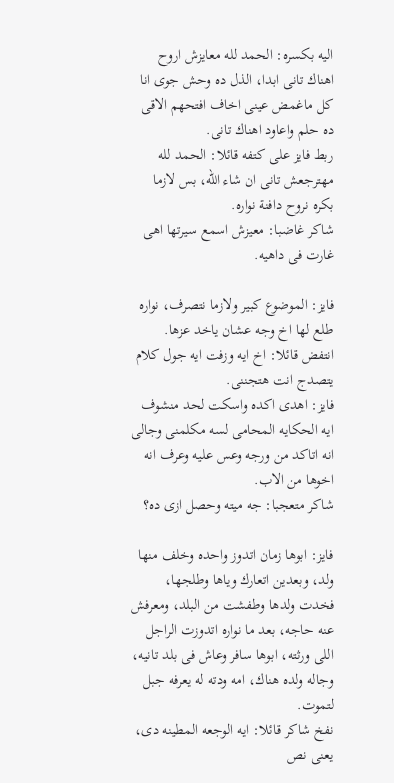اليه بكسره: الحمد لله معايزش اروح اهناك تانى ابدا، الذل ده وحش جوى انا كل ماغمض عينى اخاف افتحهم الاقى ده حلم واعاود اهناك تانى.
ربط فايز على كتفه قائلا: الحمد لله مهترجعش تانى ان شاء الله، بس لازما بكره نروح دافنة نواره.
شاكر غاضبا: معيزش اسمع سيرتها اهى غارت فى داهيه.

فايز: الموضوع كبير ولازما نتصرف، نواره طلع لها اخ وجه عشان ياخد عزها.
انتفض قائلا: اخ ايه وزفت ايه جول كلام يتصدج انت هتجننى.
فايز: اهدى اكده واسكت لحد منشوف ايه الحكايه المحامى لسه مكلمنى وجالى انه اتاكد من ورجه وعس عليه وعرف انه اخوها من الاب.
شاكر متعجبا: جه ميته وحصل ازى ده؟

فايز: ابوها زمان اتدوز واحده وخلف منها ولد، وبعدين اتعارك وياها وطلجها، فخدت ولدها وطفشت من البلد، ومعرفش عنه حاجه، بعد ما نواره اتدوزت الراجل اللى ورثته، ابوها سافر وعاش فى بلد تانيه، وجاله ولده هناك، امه ودته له يعرفه جبل لتموت.
نفخ شاكر قائلا: ايه الوجعه المطينه دى، يعنى نص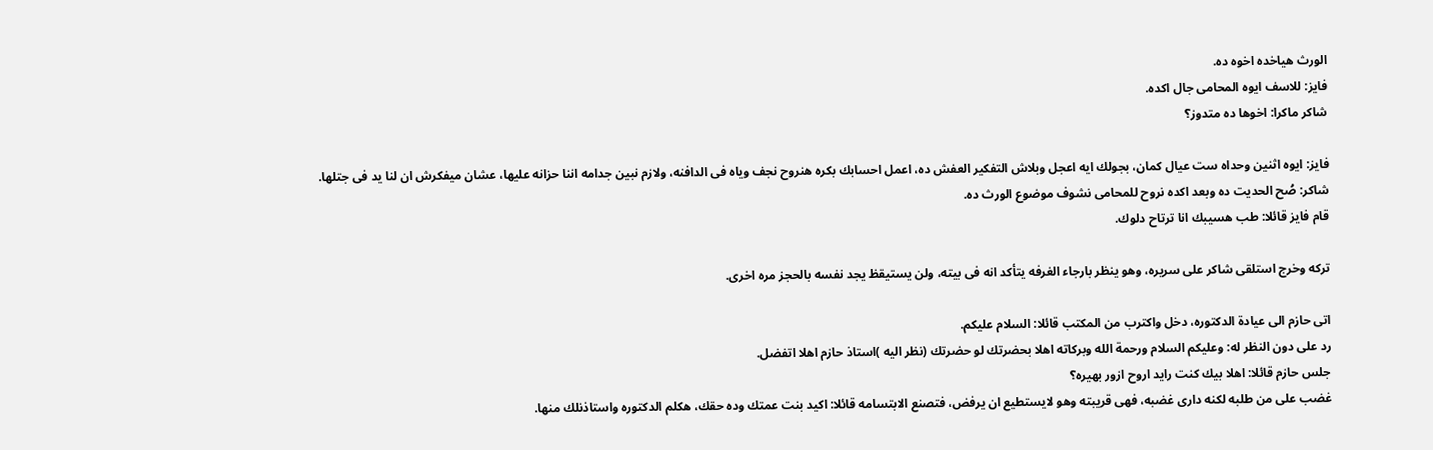الورث هياخده اخوه ده.
فايز: للاسف ايوه المحامى جال اكده.
شاكر ماكرا: اخوها ده متدوز؟

فايز: ايوه اثنين وحداه ست عيال كمان، بجولك ايه اعجل وبلاش التفكير العفش ده، اعمل احسابك بكره هنروح نجف وياه فى الدافنه، ولازم نبين جدامه اننا حزانه عليها، عشان ميفكرش ان لنا يد فى جتلها.
شاكر: صُح الحديت ده وبعد اكده نروح للمحامى نشوف موضوع الورث ده.
قام فايز قائلا: طب هسيبك انا ترتاح دلوك.

تركه وخرج استلقى شاكر على سريره، وهو ينظر بارجاء الغرفه يتأكد انه فى بيته، ولن يستيقظ يجد نفسه بالحجز مره اخرى.

اتى حازم الى عيادة الدكتوره، دخل واكترب من المكتب قائلا: السلام عليكم.
رد على دون النظر له: وعليكم السلام ورحمة الله وبركاته اهلا بحضرتك لو حضرتك (نظر اليه )استاذ حازم اهلا اتفضل.
جلس حازم قائلا: اهلا بيك كنت رايد اروح ازور بهيره؟
غضب على من طلبه لكنه دارى غضبه، فهى قريبته وهو لايستطيع ان يرفض، فتصنع الابتسامه قائلا: اكيد بنت عمتك وده حقك، هكلم الدكتوره واستاذنلك منها.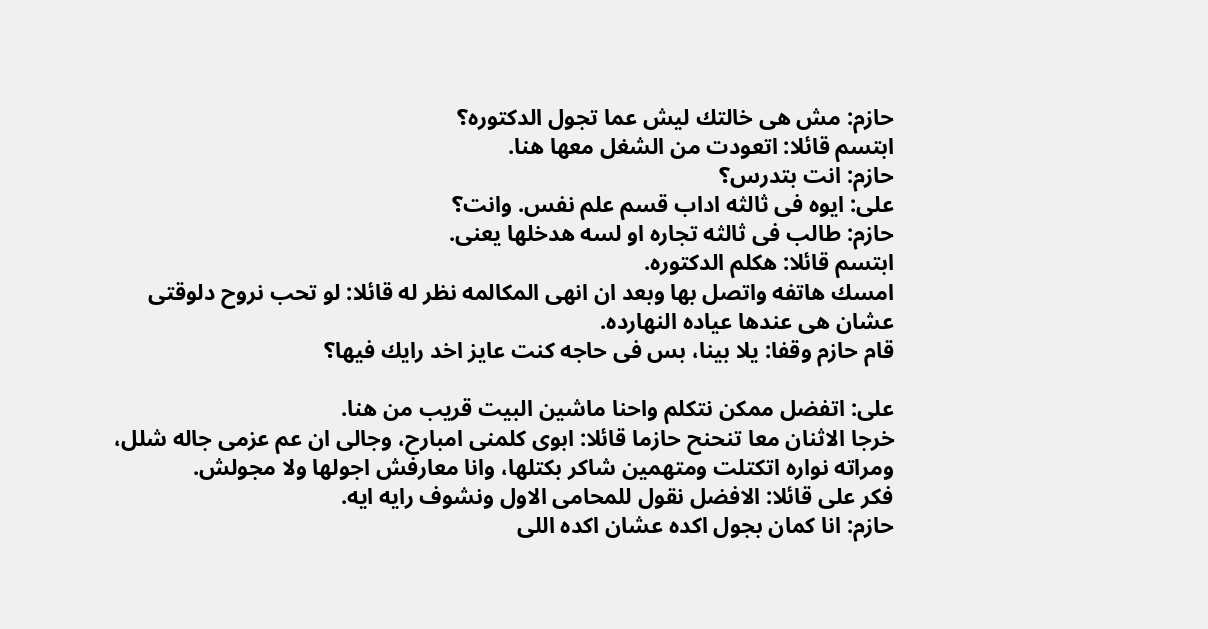حازم: مش هى خالتك ليش عما تجول الدكتوره؟
ابتسم قائلا: اتعودت من الشغل معها هنا.
حازم: انت بتدرس؟
على: ايوه فى ثالثه اداب قسم علم نفس. وانت؟
حازم: طالب فى ثالثه تجاره او لسه هدخلها يعنى.
ابتسم قائلا: هكلم الدكتوره.
امسك هاتفه واتصل بها وبعد ان انهى المكالمه نظر له قائلا: لو تحب نروح دلوقتى عشان هى عندها عياده النهارده.
قام حازم وقفا: يلا بينا، بس فى حاجه كنت عايز اخد رايك فيها؟

على: اتفضل ممكن نتكلم واحنا ماشين البيت قريب من هنا.
خرجا الاثنان معا تنحنح حازما قائلا: ابوى كلمنى امبارح، وجالى ان عم عزمى جاله شلل، ومراته نواره اتكتلت ومتهمين شاكر بكتلها، وانا معارفش اجولها ولا مجولش.
فكر على قائلا: الافضل نقول للمحامى الاول ونشوف رايه ايه.
حازم: انا كمان بجول اكده عشان اكده اللى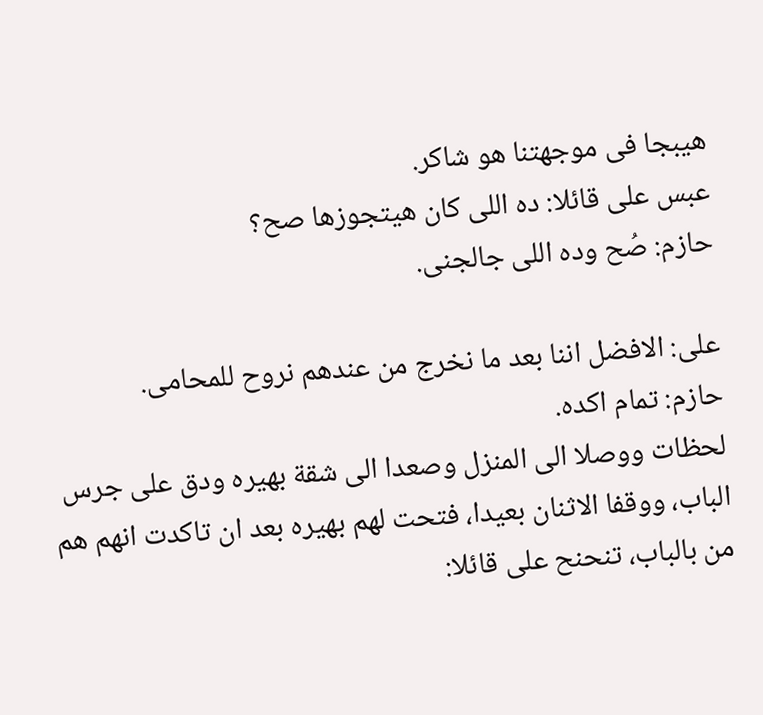هيبجا فى موجهتنا هو شاكر.
عبس على قائلا: ده اللى كان هيتجوزها صح؟
حازم: صُح وده اللى جالجنى.

على: الافضل اننا بعد ما نخرج من عندهم نروح للمحامى.
حازم: تمام اكده.
لحظات ووصلا الى المنزل وصعدا الى شقة بهيره ودق على جرس الباب، ووقفا الاثنان بعيدا، فتحت لهم بهيره بعد ان تاكدت انهم هم من بالباب، تنحنح على قائلا: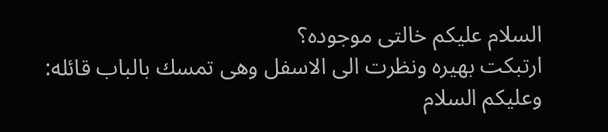السلام عليكم خالتى موجوده؟
ارتبكت بهيره ونظرت الى الاسفل وهى تمسك بالباب قائله: وعليكم السلام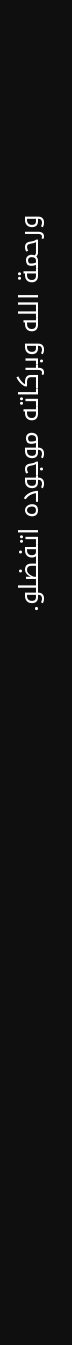ورحمة الله وبركاته موجوده اتفضلو.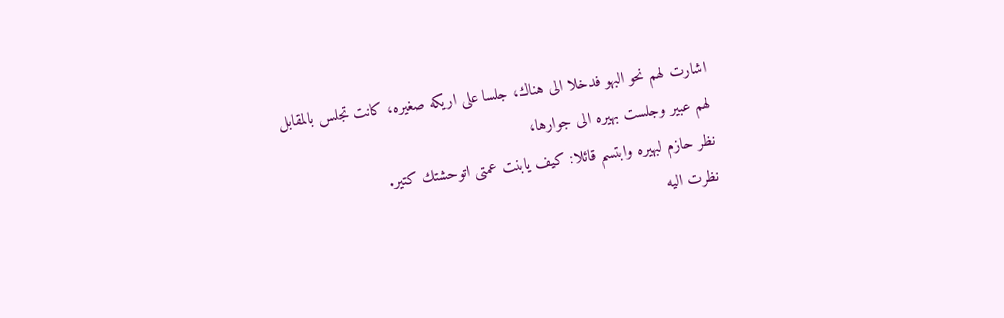اشارت لهم نحو البهو فدخلا الى هناك، جلسا على اريكه صغيره، كانت تجلس بالمقابل لهم عبير وجلست بهيره الى جوارها،
نظر حازم لبهيره وابتسم قائلا: كيف يابنت عمتى اتوحشتك كتير.
نظرت اليه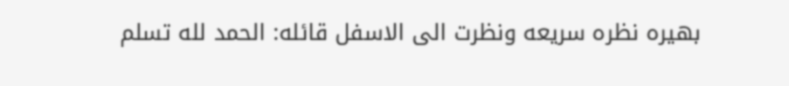بهيره نظره سريعه ونظرت الى الاسفل قائله: الحمد لله تسلم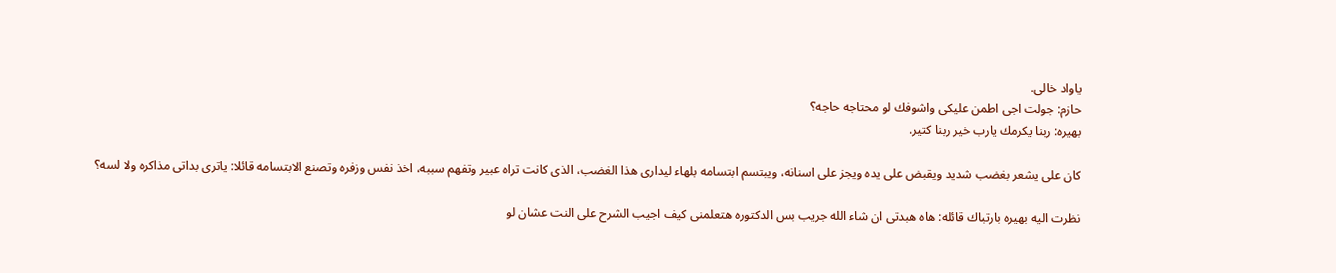ياواد خالى.
حازم: جولت اجى اطمن عليكى واشوفك لو محتاجه حاجه؟
بهيره: ربنا يكرمك يارب خير ربنا كتير.

كان على يشعر بغضب شديد ويقبض على يده ويجز على اسنانه، ويبتسم ابتسامه بلهاء ليدارى هذا الغضب، الذى كانت تراه عبير وتفهم سببه، اخذ نفس وزفره وتصنع الابتسامه قائلا: ياترى بداتى مذاكره ولا لسه؟

نظرت اليه بهيره بارتباك قائله: هاه هبدتى ان شاء الله جريب بس الدكتوره هتعلمنى كيف اجيب الشرح على النت عشان لو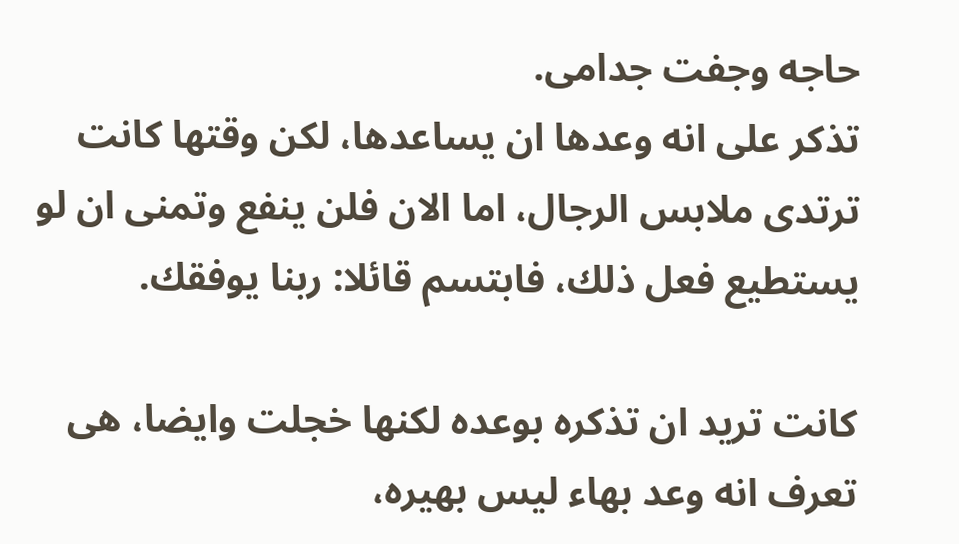حاجه وجفت جدامى.
تذكر على انه وعدها ان يساعدها، لكن وقتها كانت ترتدى ملابس الرجال، اما الان فلن ينفع وتمنى ان لو يستطيع فعل ذلك، فابتسم قائلا: ربنا يوفقك.

كانت تريد ان تذكره بوعده لكنها خجلت وايضا، هى تعرف انه وعد بهاء ليس بهيره،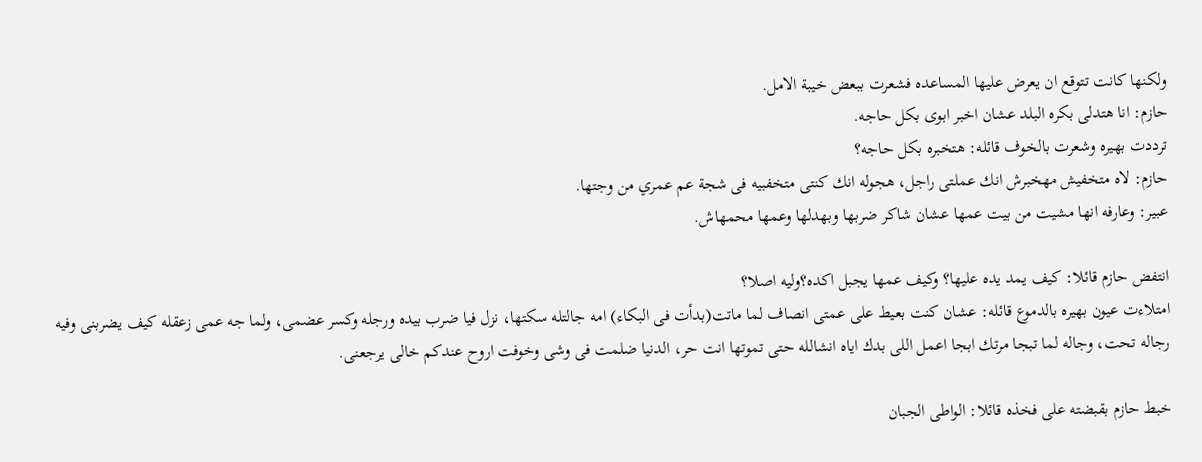ولكنها كانت تتوقع ان يعرض عليها المساعده فشعرت ببعض خيبة الامل.
حازم: انا هتدلى بكره البلد عشان اخبر ابوى بكل حاجه.
ترددت بهيره وشعرت بالخوف قائله: هتخبره بكل حاجه؟
حازم: لاه متخفيش مهخبرش انك عملتى راجل، هجوله انك كنتى متخفبيه فى شجة عم عمري من وجتها.
عبير: وعارفه انها مشيت من بيت عمها عشان شاكر ضربها وبهدلها وعمها محمهاش.

انتفض حازم قائلا: كيف يمد يده عليها؟ وكيف عمها يجبل اكده؟وليه اصلا؟
امتلاءت عيون بهيره بالدموع قائله: عشان كنت بعيط على عمتى انصاف لما ماتت(بدأت فى البكاء) امه جالتله سكتها، نزل فيا ضرب بيده ورجله وكسر عضمى، ولما جه عمى زعقله كيف يضربنى وفيه رجاله تحت، وجاله لما تبجا مرتك ابجا اعمل اللى بدك اياه انشالله حتى تموتها انت حر، الدنيا ضلمت فى وشى وخوفت اروح عندكم خالى يرجعنى.

خبط حازم بقبضته على فخذه قائلا: الواطى الجبان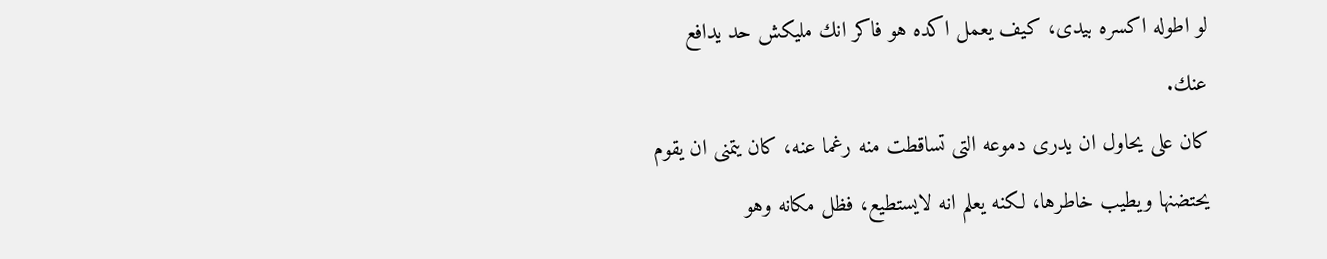لو اطوله اكسره بيدى، كيف يعمل اكده هو فاكر انك مليكش حد يدافع عنك.
كان على يحاول ان يدرى دموعه التى تساقطت منه رغما عنه، كان يتمنى ان يقوم يحتضنها ويطيب خاطرها، لكنه يعلم انه لايستطيع، فظل مكانه وهو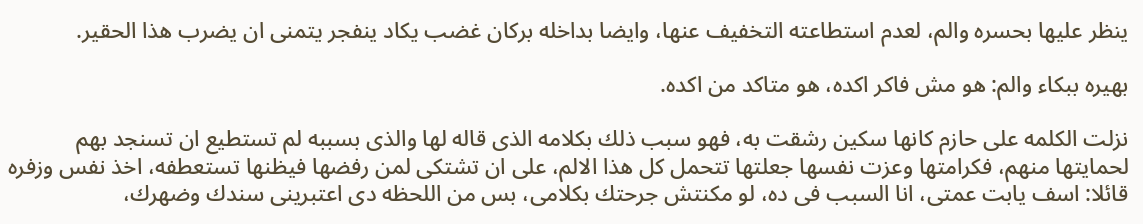ينظر عليها بحسره والم، لعدم استطاعته التخفيف عنها، وايضا بداخله بركان غضب يكاد ينفجر يتمنى ان يضرب هذا الحقير.

بهيره ببكاء والم: هو مش فاكر اكده، هو متاكد من اكده.

نزلت الكلمه على حازم كانها سكين رشقت به، فهو سبب ذلك بكلامه الذى قاله لها والذى بسببه لم تستطيع ان تسنجد بهم لحمايتها منهم، فكرامتها وعزت نفسها جعلتها تتحمل كل هذا الالم، على ان تشتكى لمن رفضها فيظنها تستعطفه، اخذ نفس وزفره قائلا: اسف يابت عمتى، انا السبب فى ده، لو مكنتش جرحتك بكلامى، بس من اللحظه دى اعتبرينى سندك وضهرك،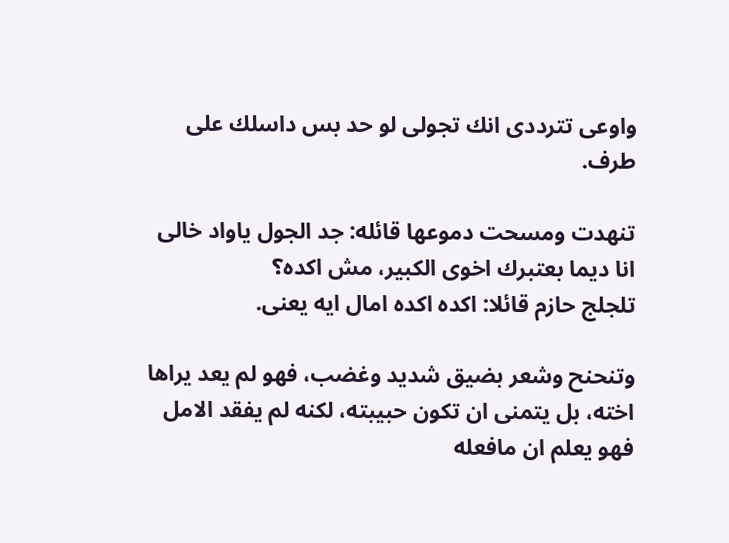واوعى تترددى انك تجولى لو حد بس داسلك على طرف.

تنهدت ومسحت دموعها قائله: جد الجول ياواد خالى انا ديما بعتبرك اخوى الكبير، مش اكده؟
تلجلج حازم قائلا: اكده اكده امال ايه يعنى.

وتنحنح وشعر بضيق شديد وغضب، فهو لم يعد يراها اخته، بل يتمنى ان تكون حبيبته، لكنه لم يفقد الامل فهو يعلم ان مافعله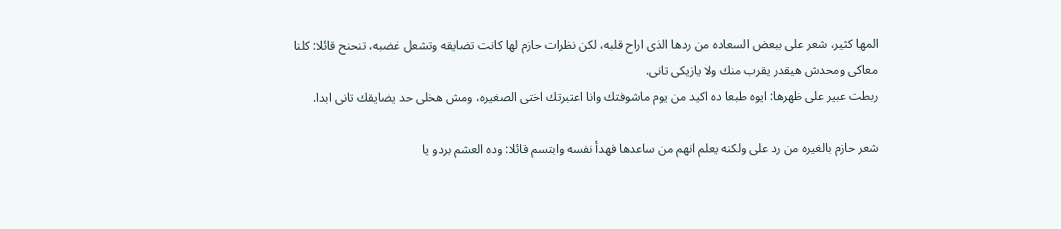المها كثير، شعر على ببعض السعاده من ردها الذى اراح قلبه، لكن نظرات حازم لها كانت تضايقه وتشعل غضبه، تنحنح قائلا: كلنا معاكى ومحدش هيقدر يقرب منك ولا يازيكى تانى.
ربطت عبير على ظهرها: ايوه طبعا ده اكيد من يوم ماشوفتك وانا اعتبرتك اختى الصغيره، ومش هخلى حد يضايقك تانى ابدا.

شعر حازم بالغيره من رد على ولكنه يعلم انهم من ساعدها فهدأ نفسه وابتسم قائلا: وده العشم بردو يا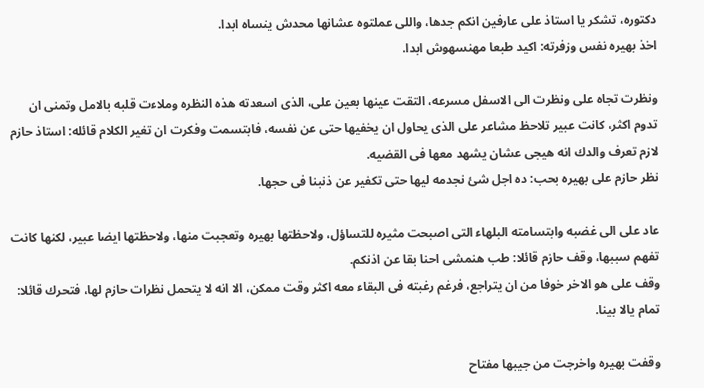دكتوره، تشكر يا استاذ على عارفين انكم جدها، واللى عملتوه عشانها محدش ينساه ابدا.
اخذ بهيره نفس وزفرته: اكيد طبعا مهنسهوش ابدا.

ونظرت تجاه على ونظرت الى الاسفل مسرعه، التقت عينها بعين على، الذى اسعدته هذه النظره وملاءت قلبه بالامل وتمنى ان تدوم اكثر، كانت عبير تلاحظ مشاعر على الذى يحاول ان يخفيها حتى عن نفسه، فابتسمت وفكرت ان تغير الكلام قائله: استاذ حازم لازم تعرف والدك انه هيجى عشان يشهد معها فى القضيه.
نظر حازم على بهيره بحب: ده اجل شئ نجدمه ليها حتى تكفير عن ذنبنا فى حجها.

عاد على الى غضبه وابتسامته البلهاء التى اصبحت مثيره للتساؤل، ولاحظتها بهيره وتعجبت منها، ولاحظتها ايضا عبير، لكنها كانت تفهم سببها، وقف حازم قائلا: طب هنمشى احنا بقا عن اذنكم.
وقف على هو الاخر خوفا من ان يتراجع، فرغم رغبته فى البقاء معه اكثر وقت ممكن، الا انه لا يتحمل نظرات حازم لها، فتحرك قائلا: تمام يالا بينا.

وقفت بهيره واخرجت من جيبها مفتاح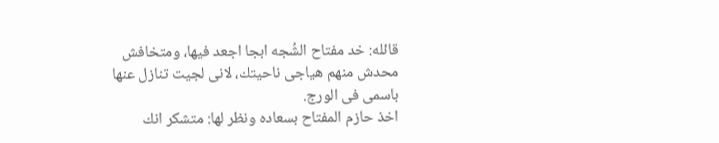قائله: خد مفتاح الشُجه ابجا اجعد فيها، ومتخافش محدش منهم هياجى ناحيتك، لانى لجيت تنازل عنها باسمى فى الورج.
اخذ حازم المفتاح بسعاده ونظر لها: متشكر انك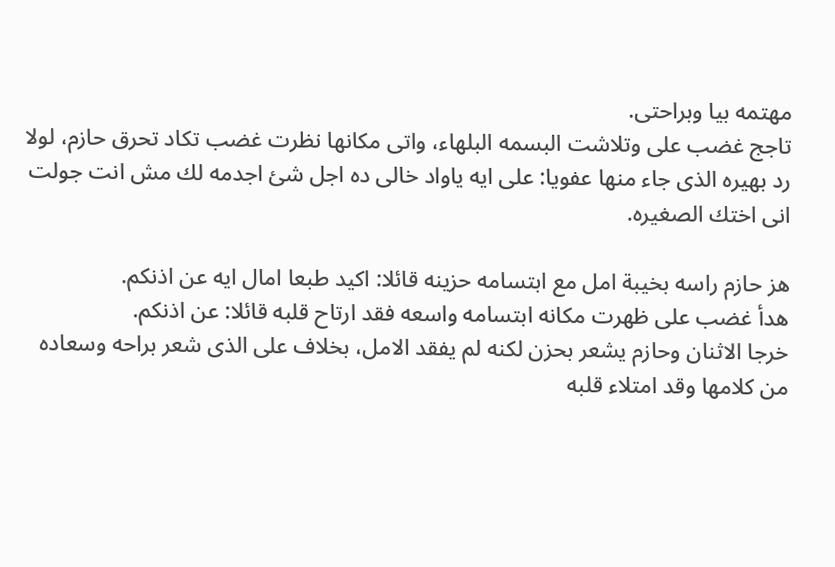مهتمه بيا وبراحتى.
تاجج غضب على وتلاشت البسمه البلهاء، واتى مكانها نظرت غضب تكاد تحرق حازم، لولا رد بهيره الذى جاء منها عفويا: على ايه ياواد خالى ده اجل شئ اجدمه لك مش انت جولت انى اختك الصغيره.

هز حازم راسه بخيبة امل مع ابتسامه حزينه قائلا: اكيد طبعا امال ايه عن اذنكم.
هدأ غضب على ظهرت مكانه ابتسامه واسعه فقد ارتاح قلبه قائلا: عن اذنكم.
خرجا الاثنان وحازم يشعر بحزن لكنه لم يفقد الامل، بخلاف على الذى شعر براحه وسعاده من كلامها وقد امتلاء قلبه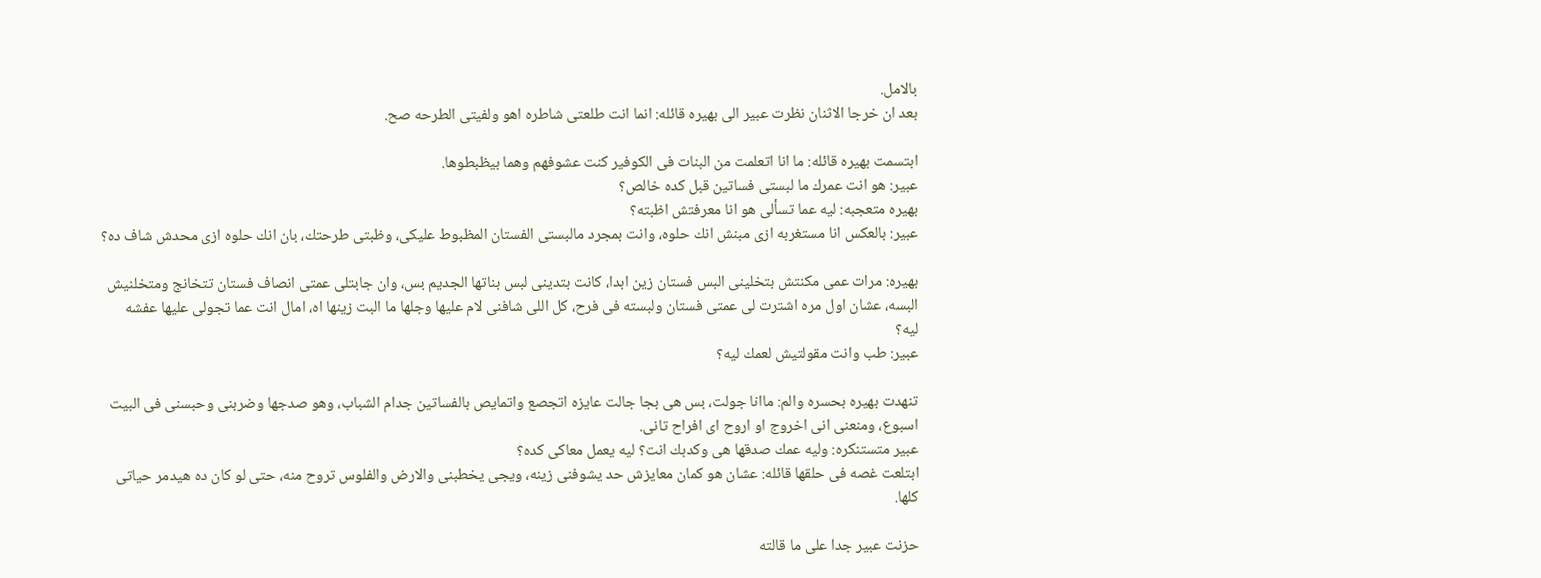بالامل.
بعد ان خرجا الاثنان نظرت عبير الى بهيره قائله: انما انت طلعتى شاطره اهو ولفيتى الطرحه صح.

ابتسمت بهيره قائله: ما انا اتعلمت من البنات فى الكوفير كنت عشوفهم وهما بيظبطوها.
عبير: هو انت عمرك ما لبستى فساتين قبل كده خالص؟
بهيره متعجبه: ليه عما تسألى هو انا معرفتش اظبته؟
عبير: بالعكس انا مستغربه ازى مبنش انك حلوه، وانت بمجرد مالبستى الفستان المظبوط عليكى، وظبتى طرحتك، بان انك حلوه ازى محدش شاف ده؟

بهيره: مرات عمى مكنتش بتخلينى البس فستان زين ابدا، كانت بتدينى لبس بناتها الجديم بس، وان جابتلى عمتى انصاف فستان تتخانج ومتخلنيش البسه، عشان اول مره اشترت لى عمتى فستان ولبسته فى فرح، كل اللى شافنى لام عليها وجلها ما البت زينها اه، امال انت عما تجولى عليها عفشه ليه؟
عبير: طب وانت مقولتيش لعمك ليه؟

تنهدت بهيره بحسره والم: ماانا جولت، بس هى بجا جالت عايزه اتجصع واتمايص بالفساتين جدام الشباب، وهو صدجها وضربنى وحبسنى فى البيت اسبوع، ومنعنى انى اخروج او اروح اى افراح تانى.
عبير متستنكره: وليه عمك صدقها هى وكدبك انت؟ ليه يعمل معاكى كده؟
ابتلعت غصه فى حلقها قائله: عشان هو كمان معايزش حد يشوفنى زينه، ويجى يخطبنى والارض والفلوس تروح منه، حتى لو كان ده هيدمر حياتى كلها.

حزنت عبير جدا على ما قالته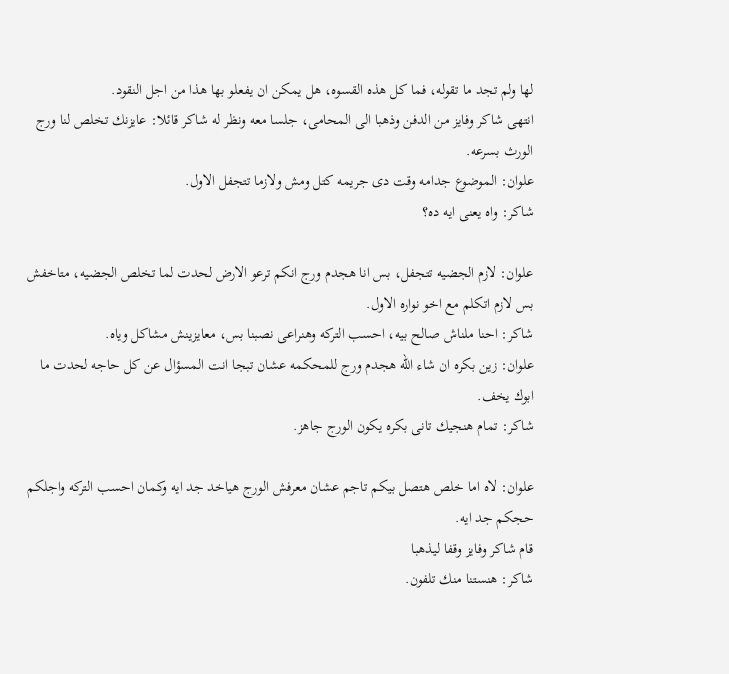لها ولم تجد ما تقوله، فما كل هذه القسوه، هل يمكن ان يفعلو بها هذا من اجل النقود.
انتهى شاكر وفايز من الدفن وذهبا الى المحامى، جلسا معه ونظر له شاكر قائلا: عايزنك تخلص لنا ورج الورث بسرعه.
علوان: الموضوع جدامه وقت دى جريمه كتل ومش ولازما تتجفل الاول.
شاكر: واه يعنى ايه ده؟

علوان: لازم الجضيه تتجفل، بس انا هجدم ورج انكم ترعو الارض لحدت لما تخلص الجضيه، متاخفش بس لازم اتكلم مع اخو نواره الاول.
شاكر: احنا ملناش صالح بيه، احسب التركه وهنراعى نصبنا بس، معايزينش مشاكل وياه.
علوان: زين بكره ان شاء الله هجدم ورج للمحكمه عشان تبجا انت المسؤال عن كل حاجه لحدت ما ابوك يخف.
شاكر: تمام هنجيك تانى بكره يكون الورج جاهز.

علوان: لاه اما خلص هتصل بيكم تاجم عشان معرفش الورج هياخد جد ايه وكمان احسب التركه واجلكم حجكم جد ايه.
قام شاكر وفايز وقفا ليذهبا
شاكر: هنستنا منك تلفون.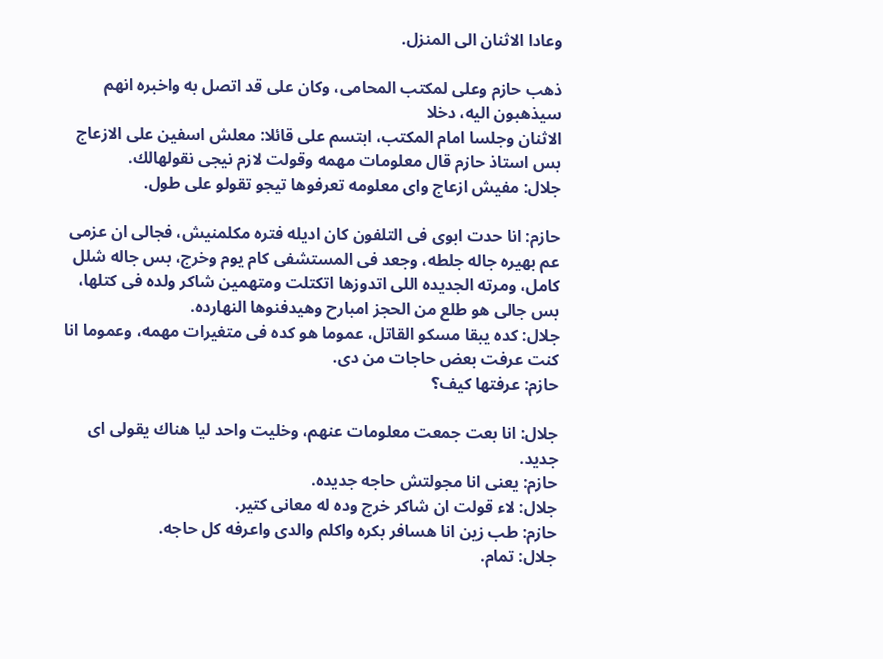وعادا الاثنان الى المنزل.

ذهب حازم وعلى لمكتب المحامى، وكان على قد اتصل به واخبره انهم سيذهبون اليه، دخلا
الاثنان وجلسا امام المكتب، ابتسم على قائلا: معلش اسفين على الازعاج بس استاذ حازم قال معلومات مهمه وقولت لازم نيجى نقولهالك.
جلال: مفيش ازعاج واى معلومه تعرفوها تيجو تقولو على طول.

حازم: انا حدت ابوى فى التلفون كان اديله فتره مكلمنيش، فجالى ان عزمى عم بهيره جاله جلطه، وجعد فى المستشفى كام يوم وخرج، بس جاله شلل كامل، ومرته الجديده اللى اتدوزها اتكتلت ومتهمين شاكر ولده فى كتلها، بس جالى هو طلع من الحجز امبارح وهيدفنوها النهارده.
جلال: كده يبقا مسكو القاتل، عموما هو كده فى متغيرات مهمه، وعموما انا كنت عرفت بعض حاجات من دى.
حازم: عرفتها كيف؟

جلال: انا بعت جمعت معلومات عنهم، وخليت واحد ليا هناك يقولى اى جديد.
حازم: يعنى انا مجولتش حاجه جديده.
جلال: لاء قولت ان شاكر خرج وده له معانى كتير.
حازم: طب زين انا هسافر بكره واكلم والدى واعرفه كل حاجه.
جلال: تمام.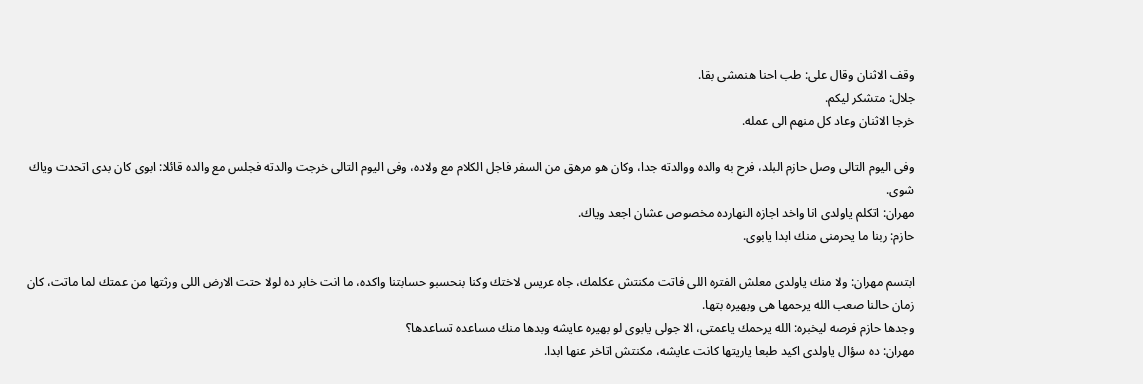وقف الاثنان وقال على: طب احنا هنمشى بقا.
جلال: متشكر ليكم.
خرجا الاثنان وعاد كل منهم الى عمله.

وفى اليوم التالى وصل حازم البلد، فرح به والده ووالدته جدا، وكان هو مرهق من السفر فاجل الكلام مع ولاده، وفى اليوم التالى خرجت والدته فجلس مع والده قائلا: ابوى كان بدى اتحدت وياك شوى.
مهران: اتكلم ياولدى انا واخد اجازه النهارده مخصوص عشان اجعد وياك.
حازم: ربنا ما يحرمنى منك ابدا يابوى.

ابتسم مهران: ولا منك ياولدى معلش الفتره اللى فاتت مكنتش عكلمك، جاه عريس لاختك وكنا بنحسبو حسابتنا واكده، ما انت خابر ده لولا حتت الارض اللى ورثتها من عمتك لما ماتت، كان زمان حالنا صعب الله يرحمها هى وبهيره بتها.
وجدها حازم فرصه ليخبره: الله يرحمك ياعمتى، الا جولى يابوى لو بهيره عايشه وبدها منك مساعده تساعدها؟
مهران: ده سؤال ياولدى اكيد طبعا ياريتها كانت عايشه، مكنتش اتاخر عنها ابدا.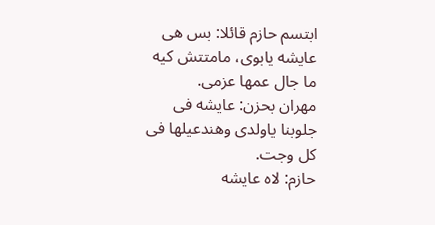ابتسم حازم قائلا: بس هى عايشه يابوى، مامتتش كيه ما جال عمها عزمى.
مهران بحزن: عايشه فى جلوبنا ياولدى وهندعيلها فى كل وجت.
حازم: لاه عايشه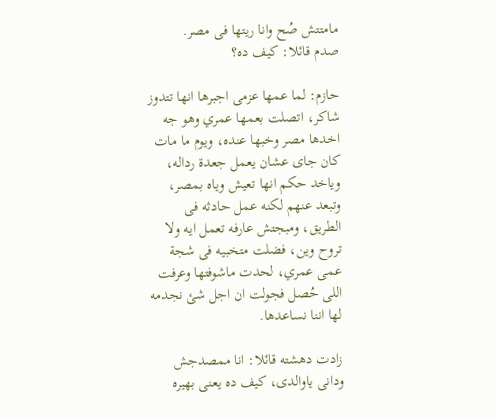مامتتش صُح وانا ريتها فى مصر.
صدم قائلا: كيف ده؟

حازم: لما عمها عزمى اجبرها انها تتدوز شاكر، اتصلت بعمها عمري وهو جه اخدها مصر وخبها عنده، ويوم ما مات كان جاى عشان يعمل جعدة رداله، وياخد حكم انها تعيش وياه بمصر، وتبعد عنهم لكنه عمل حادثه فى الطريق، ومبجتش عارفه تعمل ايه ولا تروح وين، فضلت متخبيه فى شجة عمى عمري، لحدت ماشوفتها وعرفت اللى حُصل فجولت ان اجل شئ نجدمه لها اننا نساعدها.

زادت دهشته قائلا: انا ممصدجش ودانى ياوالدى، كيف ده يعنى بهيره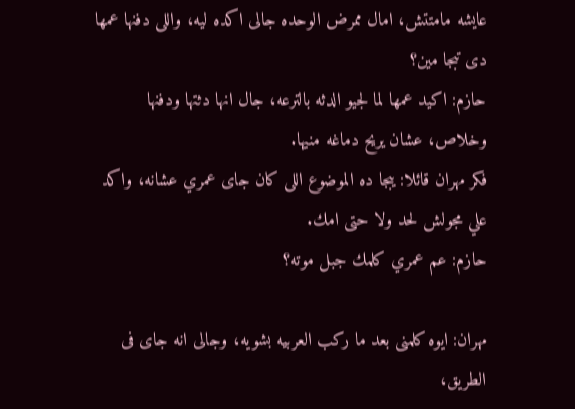عايشه مامتتش، امال ممرض الوحده جالى اكده ليه، واللى دفنها عمها دى تبجا مين؟
حازم: اكيد عمها لما لجيو الدثه بالترعه، جال انها دثتها ودفنها وخلاص، عشان يريح دماغه منيها.
فكر مهران قائلا: يبجا ده الموضوع اللى كان جاى عمري عشانه، واكد علي مجولش لحد ولا حتى امك.
حازم: عم عمري كلمك جبل موته؟

مهران: ايوه كلمنى بعد ما ركب العربيه بشويه، وجالى انه جاى فى الطريق،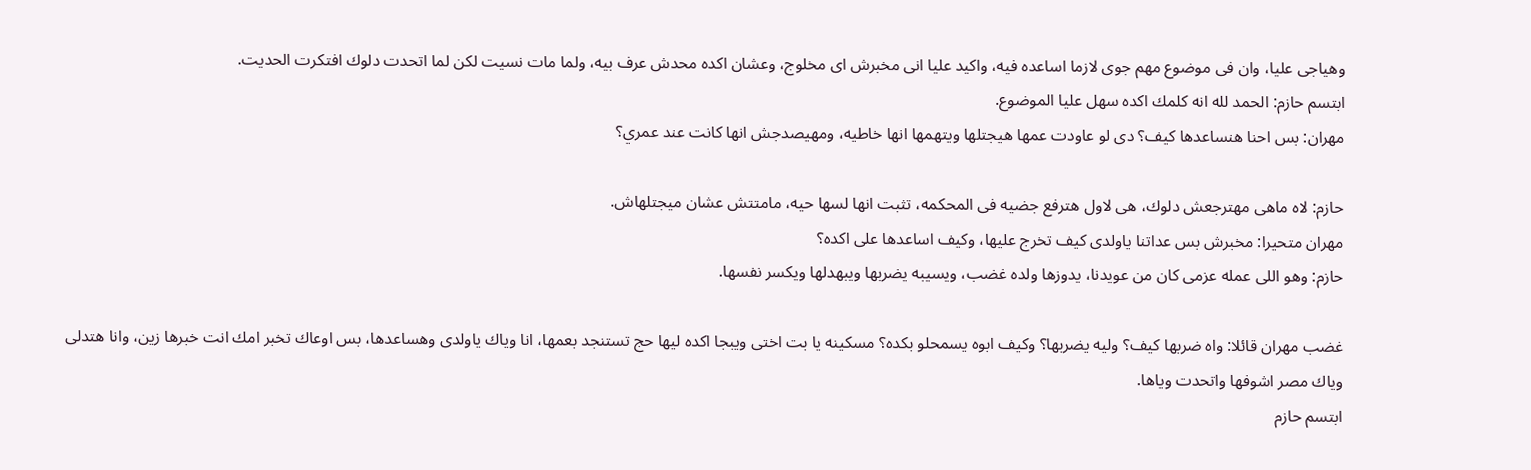وهياجى عليا، وان فى موضوع مهم جوى لازما اساعده فيه، واكيد عليا انى مخبرش اى مخلوج، وعشان اكده محدش عرف بيه، ولما مات نسيت لكن لما اتحدت دلوك افتكرت الحديت.
ابتسم حازم: الحمد لله انه كلمك اكده سهل عليا الموضوع.
مهران: بس احنا هنساعدها كيف؟ دى لو عاودت عمها هيجتلها ويتهمها انها خاطيه، ومهيصدجش انها كانت عند عمري؟

حازم: لاه ماهى مهترجعش دلوك، هى لاول هترفع جضيه فى المحكمه، تثبت انها لسها حيه، مامتتش عشان ميجتلهاش.
مهران متحيرا: مخبرش بس عداتنا ياولدى كيف تخرج عليها، وكيف اساعدها على اكده؟
حازم: وهو اللى عمله عزمى كان من عويدنا، يدوزها ولده غضب، ويسيبه يضربها ويبهدلها ويكسر نفسها.

غضب مهران قائلا: واه ضربها كيف؟ وليه يضربها؟ وكيف ابوه يسمحلو بكده؟ مسكينه يا بت اختى ويبجا اكده ليها حج تستنجد بعمها، انا وياك ياولدى وهساعدها، بس اوعاك تخبر امك انت خبرها زين، وانا هتدلى وياك مصر اشوفها واتحدت وياها.
ابتسم حازم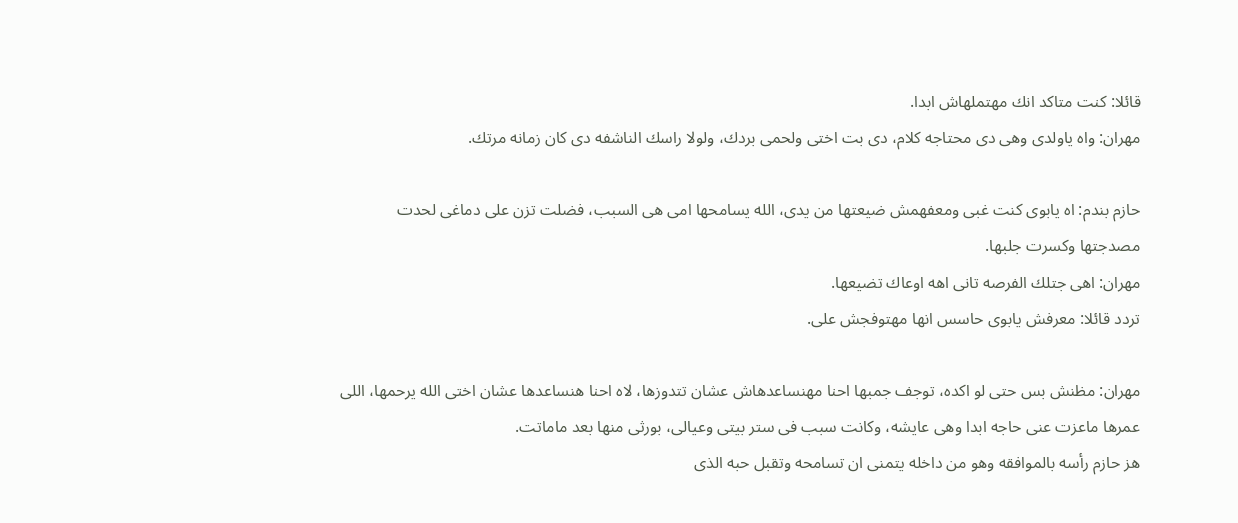قائلا: كنت متاكد انك مهتملهاش ابدا.
مهران: واه ياولدى وهى دى محتاجه كلام، دى بت اختى ولحمى بردك، ولولا راسك الناشفه دى كان زمانه مرتك.

حازم بندم: اه يابوى كنت غبى ومعفهمش ضيعتها من يدى، الله يسامحها امى هى السبب، فضلت تزن على دماغى لحدت مصدجتها وكسرت جلبها.
مهران: اهى جتلك الفرصه تانى اهه اوعاك تضيعها.
تردد قائلا: معرفش يابوى حاسس انها مهتوفجش على.

مهران: مظنش بس حتى لو اكده، توجف جمبها احنا مهنساعدهاش عشان تتدوزها، لاه احنا هنساعدها عشان اختى الله يرحمها، اللى عمرها ماعزت عنى حاجه ابدا وهى عايشه، وكانت سبب فى ستر بيتى وعيالى، بورثى منها بعد ماماتت.
هز حازم رأسه بالموافقه وهو من داخله يتمنى ان تسامحه وتقبل حبه الذى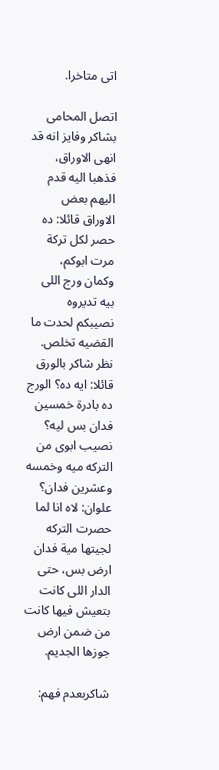اتى متاخرا.

اتصل المحامى بشاكر وفايز انه قد انهى الاوراق، فذهبا اليه قدم اليهم بعض الاوراق قائلا: ده حصر لكل تركة مرت ابوكم، وكمان ورج اللى بيه تديروه نصيبكم لحدت ما القضيه تخلص.
نظر شاكر بالورق قائلا: ايه ده؟ الورج ده بادرة خمسين فدان بس ليه؟ نصيب ابوى من التركه ميه وخمسه وعشرين فدان؟
علوان: لاه انا لما حصرت التركه لجيتها مية فدان ارض بس، حتى الدار اللى كانت بتعيش فيها كانت من ضمن ارض جوزها الجديم.

شاكربعدم فهم: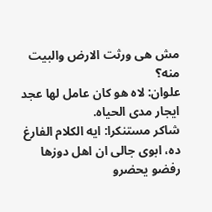مش هى ورثت الارض والبيت منه؟
علوان: لاه هو كان عامل لها عجد ايجار مدى الحياه.
شاكر مستنكرا: ايه الكلام الفارغ ده، ابوى جالى ان اهل دوزها رفضو يحضرو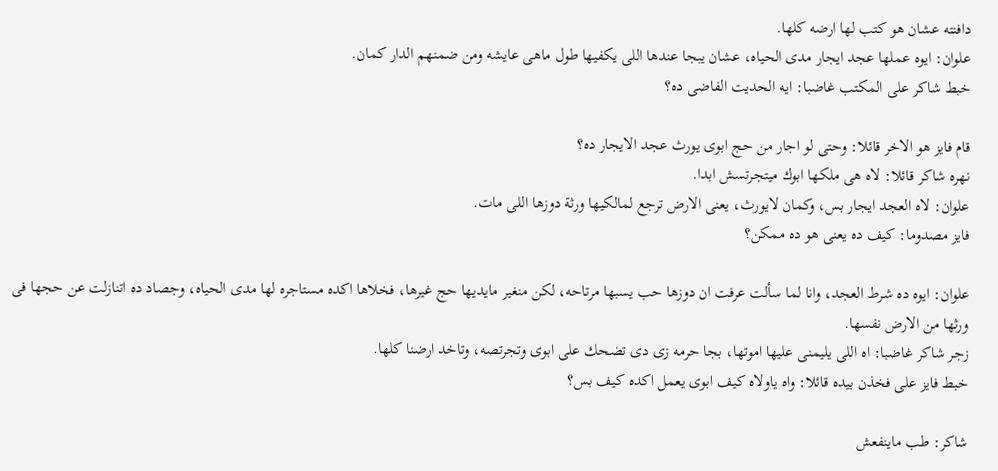دافنته عشان هو كتب لها ارضه كلها.
علوان: ايوه عملها عجد ايجار مدى الحياه، عشان يبجا عندها اللى يكفيها طول ماهى عايشه ومن ضمنهم الدار كمان.
خبط شاكر على المكتب غاضبا: ايه الحديت الفاضى ده؟

قام فايز هو الاخر قائلا: وحتى لو اجار من حج ابوى يورث عجد الايجار ده؟
نهره شاكر قائلا: لاه هى ملكها ابوك ميتجرتسش ابدا.
علوان: لاه العجد ايجار بس، وكمان لايورث، يعنى الارض ترجع لمالكيها ورثة دوزها اللى مات.
فايز مصدوما: كيف ده يعنى هو ده ممكن؟

علوان: ايوه ده شرط العجد، وانا لما سألت عرفت ان دوزها حب يسبها مرتاحه، لكن منغير مايديها حج غيرها، فخلاها اكده مستاجره لها مدى الحياه، وجصاد ده اتنازلت عن حجها فى ورثها من الارض نفسها.
زجر شاكر غاضبا: اه اللى يليمنى عليها اموتها، بجا حرمه زى دى تضحك على ابوى وتجرتصه، وتاخد ارضنا كلها.
خبط فايز على فخذن بيده قائلا: واه ياولاه كيف ابوى يعمل اكده كيف بس؟

شاكر: طب ماينفعش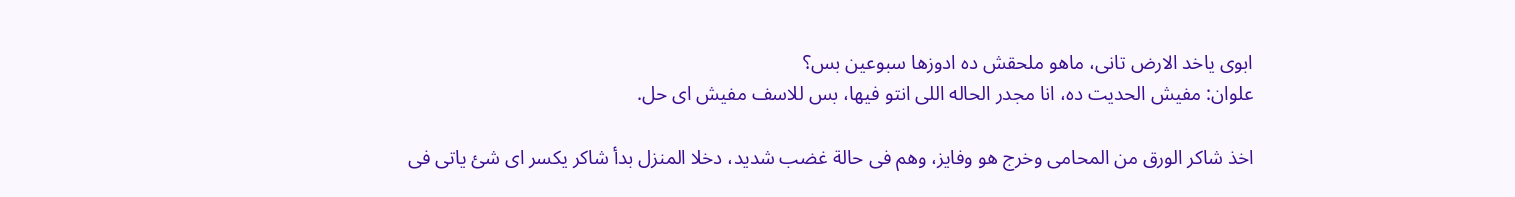ابوى ياخد الارض تانى، ماهو ملحقش ده ادوزها سبوعين بس؟
علوان: مفيش الحديت ده، انا مجدر الحاله اللى انتو فيها، بس للاسف مفيش اى حل.

اخذ شاكر الورق من المحامى وخرج هو وفايز، وهم فى حالة غضب شديد، دخلا المنزل بدأ شاكر يكسر اى شئ ياتى فى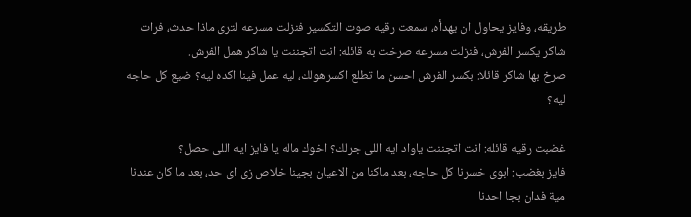طريقه، وفايز يحاول ان يهدأه، سمعت رقيه صوت التكسير فنزلت مسرعه لترى ماذا حدث، فرات شاكر يكسر الفرش، فنزلت مسرعه صرخت به قائله: انت اتجننت يا شاكر همل الفرش.
صرخ بها شاكر قائلا: بكسر الفرش احسن ما تطلع اكسرهولك، ليه عمل فينا اكده ليه؟ ضيع كل حاجه ليه؟

غضبت رقيه قائله: انت اتجننت ياواد ايه اللى جرلك؟ اخوك ماله يا فايز ايه اللى حصل؟
فايز بغضب: ابوى خسرنا كل حاجه، بعد ماكنا من الاعيان بجينا خلاص زى اى حد، بعد ما كان عندنا مية فدان بجا احدنا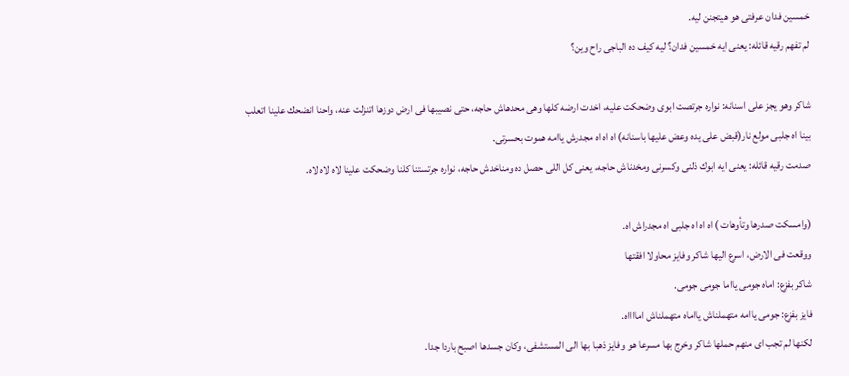خمسين فدان عرفتى هو هيتجنن ليه.
لم تفهم رقيه قائله: يعنى ايه خمسين فدان؟ ليه كيف ده الباجى راح وين؟

شاكر وهو يجز على اسنانه: نواره جرتصت ابوى وضحكت عليه، اخدت ارضه كلها وهى محدهاش حاجه، حتى نصيبها فى ارض دوزها اتنزلت عنه، واحنا انضحك علينا اتعلب بينا اه جلبى مولع نار(قبض على يده وعض عليها باسنانه) اه اه اه مجدرش ياامه هموت بحسرتى.
صدمت رقيه قائله: يعنى ايه ابوك ذلنى وكسرنى ومخدناش حاجه، يعنى كل اللى حصل ده ومناخدش حاجه، نواره جرتستنا كلنا وضحكت علينا لاه لاه لاه.

(وامسكت صدرها وتأوهات ) اه اه اه جلبى اه مجدراش اه.
ووقعت فى الارض، اسرع اليها شاكر وفايز محاولا افقتها
شاكر بفزع: اماه جومى يااما جومى جومى.
فايز بفزع: جومى ياامه متهملناش يااماه متهملناش امااااه.
لكنها لم تجب اى منهم حملها شاكر وخرج بها مسرعا هو وفايز ذهبا بها الى المستشفى، وكان جسدها اصبح باردا جدا.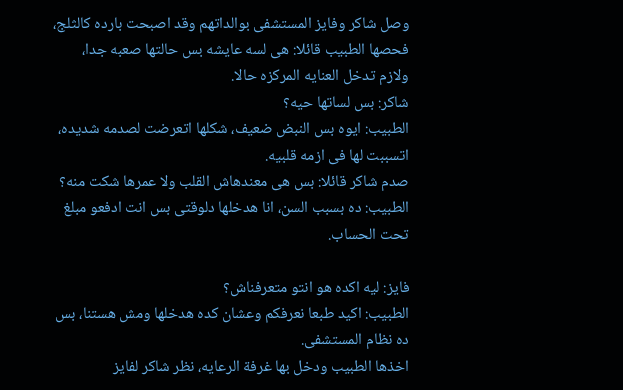وصل شاكر وفايز المستشفى بوالداتهم وقد اصبحت بارده كالثلج، فحصها الطبيب قائلا: هى لسه عايشه بس حالتها صعبه جدا، ولازم تدخل العنايه المركزه حالا.
شاكر: بس لساتها حيه؟
الطبيب: ايوه بس النبض ضعيف، شكلها اتعرضت لصدمه شديده، اتسببت لها فى ازمه قلبيه.
صدم شاكر قائلا: بس هى معندهاش القلب ولا عمرها شكت منه؟
الطبيب: ده بسبب السن، انا هدخلها دلوقتى بس انت ادفعو مبلغ تحت الحساب.

فايز: ليه اكده هو انتو متعرفناش؟
الطبيب: اكيد طبعا نعرفكم وعشان كده هدخلها ومش هستنا، بس ده نظام المستشفى.
اخذها الطبيب ودخل بها غرفة الرعايه، نظر شاكر لفايز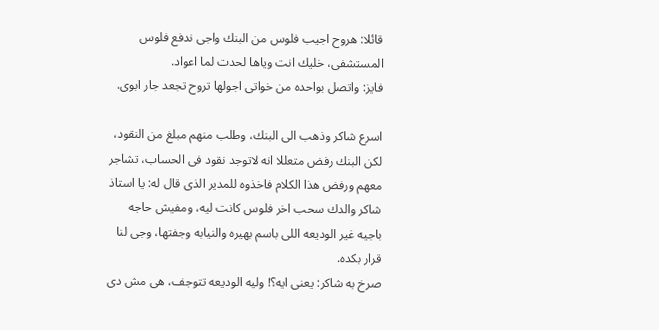قائلا: هروح اجيب فلوس من البنك واجى ندفع فلوس المستشفى، خليك انت وياها لحدت لما اعواد.
فايز: واتصل بواحده من خواتى اجولها تروح تجعد جار ابوى.

اسرع شاكر وذهب الى البنك، وطلب منهم مبلغ من النقود، لكن البنك رفض متعللا انه لاتوجد نقود فى الحساب، تشاجر معهم ورفض هذا الكلام فاخذوه للمدير الذى قال له: يا استاذ شاكر والدك سحب اخر فلوس كانت ليه، ومفيش حاجه باجيه غير الوديعه اللى باسم بهيره والنيابه وجفتها، وجى لنا قرار بكده.
صرخ به شاكر: يعنى ايه؟! وليه الوديعه تتوجف، هى مش دى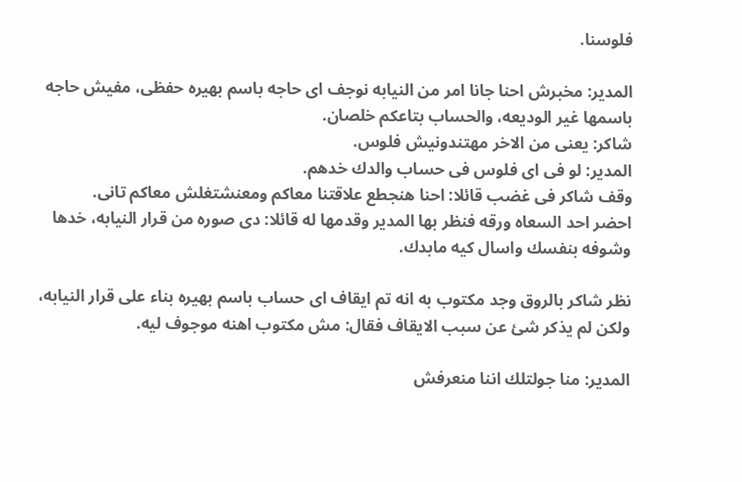فلوسنا.

المدير: مخبرش احنا جانا امر من النيابه نوجف اى حاجه باسم بهيره حفظى، مفيش حاجه باسمها غير الوديعه، والحساب بتاعكم خلصان.
شاكر: يعنى من الاخر مهتندونيش فلوس.
المدير: لو فى اى فلوس فى حساب والدك خدهم.
وقف شاكر فى غضب قائلا: احنا هنجطع علاقتنا معاكم ومعنشتغلش معاكم تانى.
احضر احد السعاه ورقه فنظر بها المدير وقدمها له قائلا: دى صوره من قرار النيابه، خدها وشوفه بنفسك واسال كيه مابدك.

نظر شاكر بالروق وجد مكتوب به انه تم ايقاف اى حساب باسم بهيره بناء على قرار النيابه، ولكن لم يذكر شئ عن سبب الايقاف فقال: مش مكتوب اهنه موجوف ليه.

المدير: منا جولتلك اننا منعرفش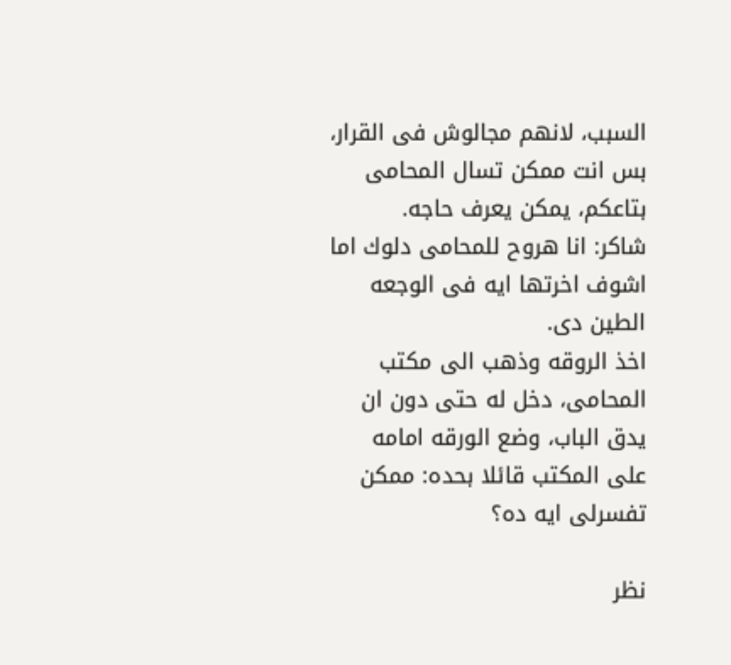السبب، لانهم مجالوش فى القرار، بس انت ممكن تسال المحامى بتاعكم، يمكن يعرف حاجه.
شاكر: انا هروح للمحامى دلوك اما اشوف اخرتها ايه فى الوجعه الطين دى.
اخذ الروقه وذهب الى مكتب المحامى، دخل له حتى دون ان يدق الباب، وضع الورقه امامه على المكتب قائلا بحده: ممكن تفسرلى ايه ده؟

نظر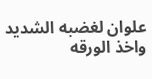علوان لغضبه الشديد واخذ الورقه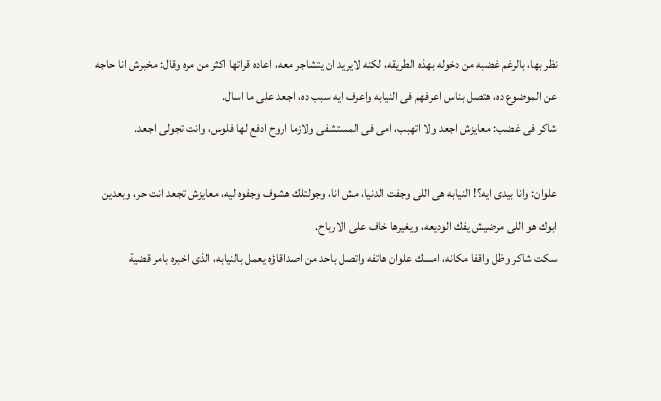نظر بها، بالرغم غضبه من دخوله بهذه الطريقه، لكنه لايريد ان يتشاجر معه، اعاده قراتها اكثر من مره وقال: مخبرش انا حاجه عن الموضوع ده، هتصل بناس اعرفهم فى النيابه واعرف ايه سبب ده، اجعد على ما اسال.
شاكر فى غضب: معايزش اجعد ولا اتهبب، امى فى المستشفى ولازما اروح ادفع لها فلوس، وانت تجولى اجعد.

علوان: وانا بيدى ايه؟! النيابه هى اللى وجفت الدنيا، مش انا، وجولتلك هشوف وجفوه ليه، معايزش تجعد انت حر، وبعدين ابوك هو اللى مرضيش يفك الوديعه، ويغيرها خاف على الارباح.
سكت شاكر وظل واقفا مكانه، امسك علوان هاتفه واتصل باحد من اصداقاؤه يعمل بالنيابه، الذى اخبره بامر قضية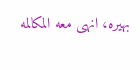بهيره، انهى معه المكالمه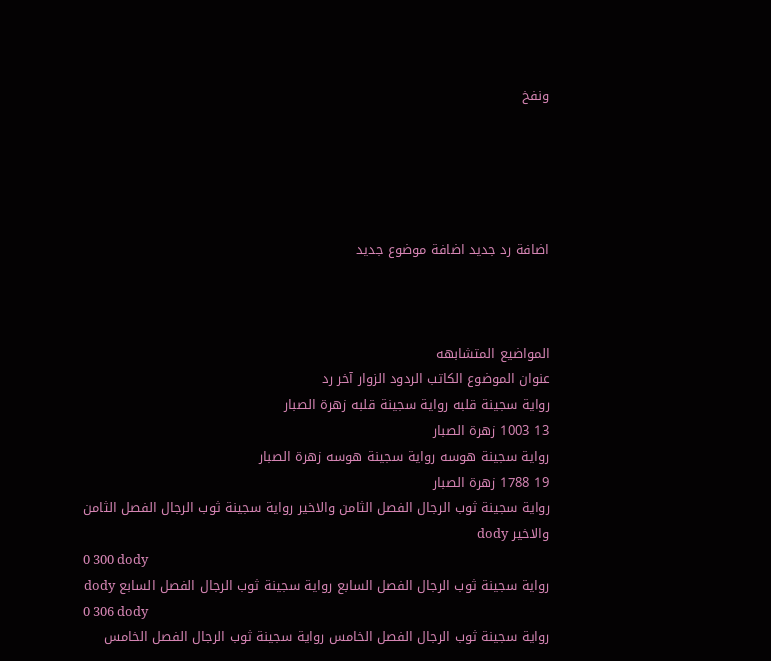ونفخ





اضافة رد جديد اضافة موضوع جديد



المواضيع المتشابهه
عنوان الموضوع الكاتب الردود الزوار آخر رد
رواية سجينة قلبه رواية سجينة قلبه زهرة الصبار
13 1003 زهرة الصبار
رواية سجينة هوسه رواية سجينة هوسه زهرة الصبار
19 1788 زهرة الصبار
رواية سجينة ثوب الرجال الفصل الثامن والاخير رواية سجينة ثوب الرجال الفصل الثامن والاخير dody
0 300 dody
رواية سجينة ثوب الرجال الفصل السابع رواية سجينة ثوب الرجال الفصل السابع dody
0 306 dody
رواية سجينة ثوب الرجال الفصل الخامس رواية سجينة ثوب الرجال الفصل الخامس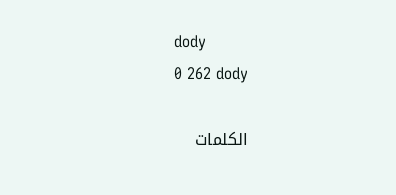dody
0 262 dody

الكلمات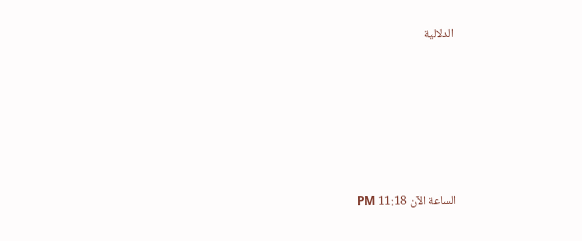الدلالية










الساعة الآن 11:18 PM